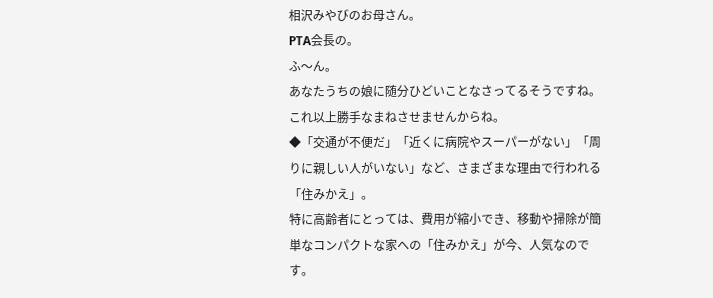相沢みやびのお母さん。
PTA会長の。
ふ〜ん。
あなたうちの娘に随分ひどいことなさってるそうですね。
これ以上勝手なまねさせませんからね。
◆「交通が不便だ」「近くに病院やスーパーがない」「周りに親しい人がいない」など、さまざまな理由で行われる「住みかえ」。
特に高齢者にとっては、費用が縮小でき、移動や掃除が簡単なコンパクトな家への「住みかえ」が今、人気なのです。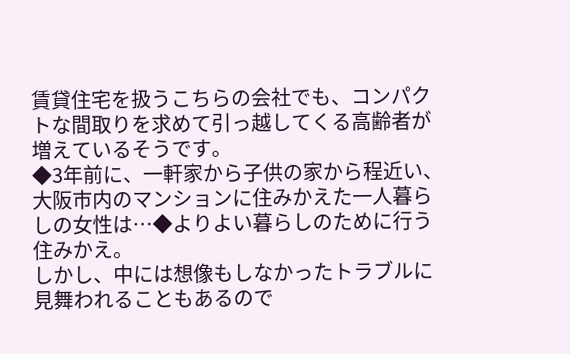賃貸住宅を扱うこちらの会社でも、コンパクトな間取りを求めて引っ越してくる高齢者が増えているそうです。
◆3年前に、一軒家から子供の家から程近い、大阪市内のマンションに住みかえた一人暮らしの女性は…◆よりよい暮らしのために行う住みかえ。
しかし、中には想像もしなかったトラブルに見舞われることもあるので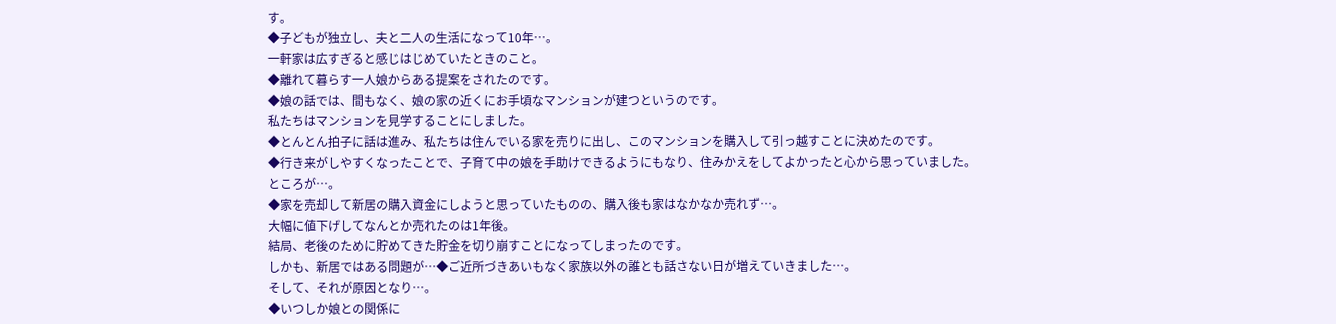す。
◆子どもが独立し、夫と二人の生活になって10年…。
一軒家は広すぎると感じはじめていたときのこと。
◆離れて暮らす一人娘からある提案をされたのです。
◆娘の話では、間もなく、娘の家の近くにお手頃なマンションが建つというのです。
私たちはマンションを見学することにしました。
◆とんとん拍子に話は進み、私たちは住んでいる家を売りに出し、このマンションを購入して引っ越すことに決めたのです。
◆行き来がしやすくなったことで、子育て中の娘を手助けできるようにもなり、住みかえをしてよかったと心から思っていました。
ところが…。
◆家を売却して新居の購入資金にしようと思っていたものの、購入後も家はなかなか売れず…。
大幅に値下げしてなんとか売れたのは1年後。
結局、老後のために貯めてきた貯金を切り崩すことになってしまったのです。
しかも、新居ではある問題が…◆ご近所づきあいもなく家族以外の誰とも話さない日が増えていきました…。
そして、それが原因となり…。
◆いつしか娘との関係に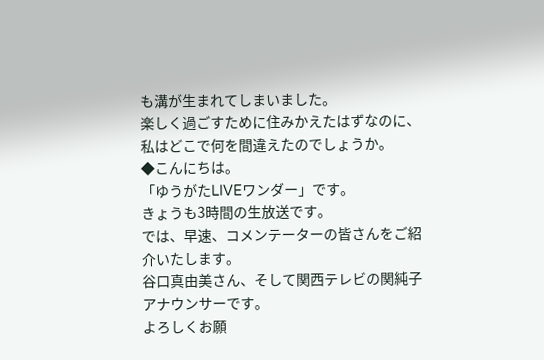も溝が生まれてしまいました。
楽しく過ごすために住みかえたはずなのに、私はどこで何を間違えたのでしょうか。
◆こんにちは。
「ゆうがたLIVEワンダー」です。
きょうも3時間の生放送です。
では、早速、コメンテーターの皆さんをご紹介いたします。
谷口真由美さん、そして関西テレビの関純子アナウンサーです。
よろしくお願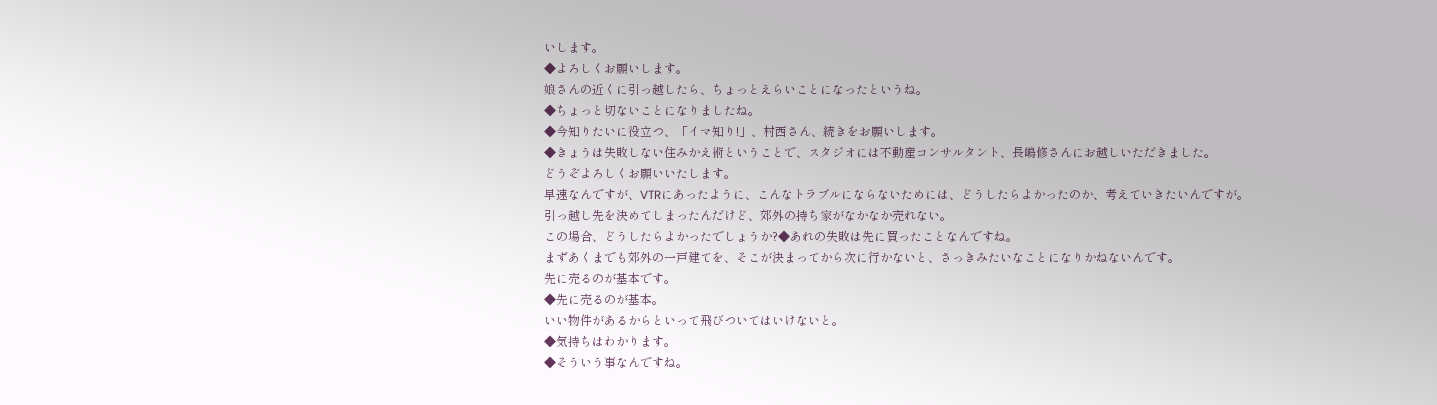いします。
◆よろしくお願いします。
娘さんの近くに引っ越したら、ちょっとえらいことになったというね。
◆ちょっと切ないことになりましたね。
◆今知りたいに役立つ、「イマ知り!」、村西さん、続きをお願いします。
◆きょうは失敗しない住みかえ術ということで、スタジオには不動産コンサルタント、長嶋修さんにお越しいただきました。
どうぞよろしくお願いいたします。
早速なんですが、VTRにあったように、こんなトラブルにならないためには、どうしたらよかったのか、考えていきたいんですが。
引っ越し先を決めてしまったんだけど、郊外の持ち家がなかなか売れない。
この場合、どうしたらよかったでしょうか?◆あれの失敗は先に買ったことなんですね。
まずあくまでも郊外の一戸建てを、そこが決まってから次に行かないと、さっきみたいなことになりかねないんです。
先に売るのが基本です。
◆先に売るのが基本。
いい物件があるからといって飛びついてはいけないと。
◆気持ちはわかります。
◆そういう事なんですね。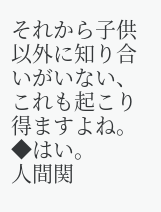それから子供以外に知り合いがいない、これも起こり得ますよね。
◆はい。
人間関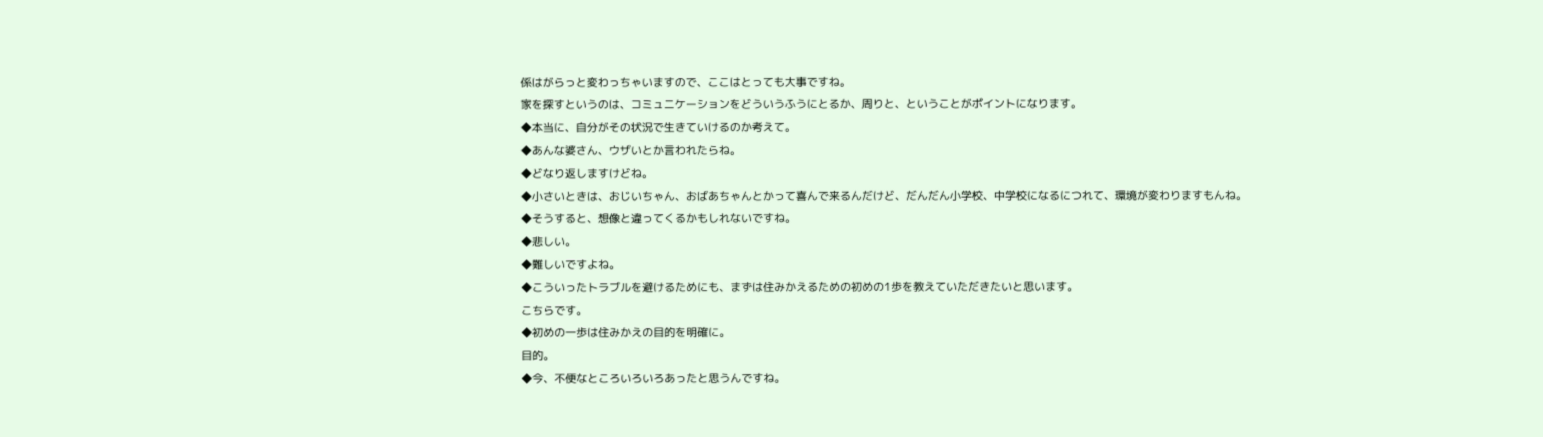係はがらっと変わっちゃいますので、ここはとっても大事ですね。
家を探すというのは、コミュニケーションをどういうふうにとるか、周りと、ということがポイントになります。
◆本当に、自分がその状況で生きていけるのか考えて。
◆あんな婆さん、ウザいとか言われたらね。
◆どなり返しますけどね。
◆小さいときは、おじいちゃん、おばあちゃんとかって喜んで来るんだけど、だんだん小学校、中学校になるにつれて、環境が変わりますもんね。
◆そうすると、想像と違ってくるかもしれないですね。
◆悲しい。
◆難しいですよね。
◆こういったトラブルを避けるためにも、まずは住みかえるための初めの1歩を教えていただきたいと思います。
こちらです。
◆初めの一歩は住みかえの目的を明確に。
目的。
◆今、不便なところいろいろあったと思うんですね。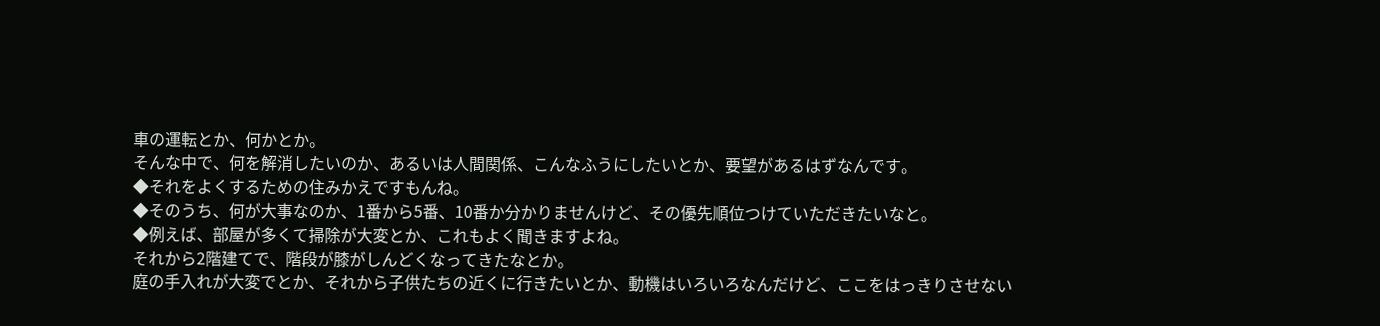車の運転とか、何かとか。
そんな中で、何を解消したいのか、あるいは人間関係、こんなふうにしたいとか、要望があるはずなんです。
◆それをよくするための住みかえですもんね。
◆そのうち、何が大事なのか、1番から5番、10番か分かりませんけど、その優先順位つけていただきたいなと。
◆例えば、部屋が多くて掃除が大変とか、これもよく聞きますよね。
それから2階建てで、階段が膝がしんどくなってきたなとか。
庭の手入れが大変でとか、それから子供たちの近くに行きたいとか、動機はいろいろなんだけど、ここをはっきりさせない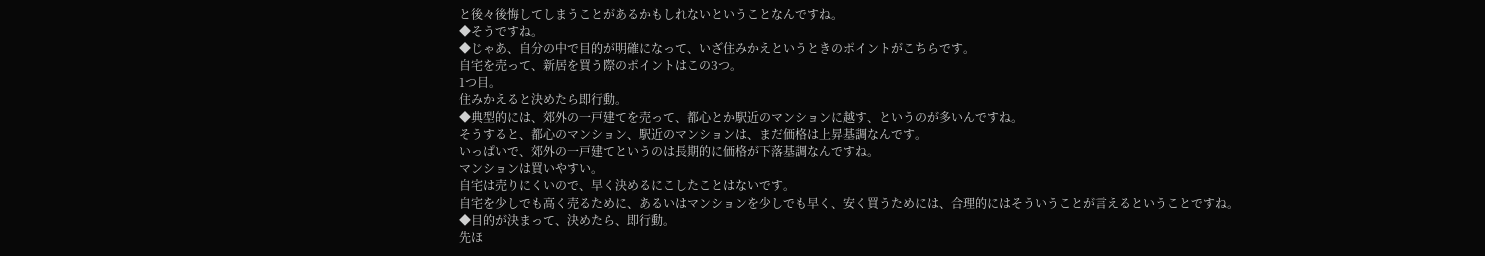と後々後悔してしまうことがあるかもしれないということなんですね。
◆そうですね。
◆じゃあ、自分の中で目的が明確になって、いざ住みかえというときのポイントがこちらです。
自宅を売って、新居を買う際のポイントはこの3つ。
1つ目。
住みかえると決めたら即行動。
◆典型的には、郊外の一戸建てを売って、都心とか駅近のマンションに越す、というのが多いんですね。
そうすると、都心のマンション、駅近のマンションは、まだ価格は上昇基調なんです。
いっぱいで、郊外の一戸建てというのは長期的に価格が下落基調なんですね。
マンションは買いやすい。
自宅は売りにくいので、早く決めるにこしたことはないです。
自宅を少しでも高く売るために、あるいはマンションを少しでも早く、安く買うためには、合理的にはそういうことが言えるということですね。
◆目的が決まって、決めたら、即行動。
先ほ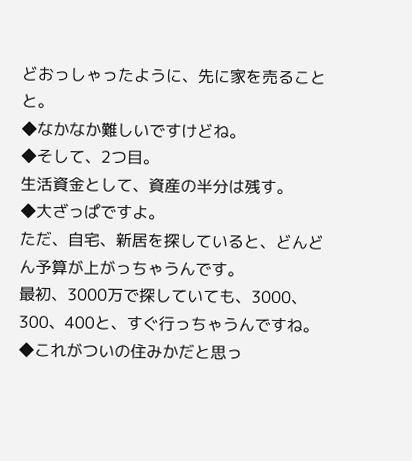どおっしゃったように、先に家を売ることと。
◆なかなか難しいですけどね。
◆そして、2つ目。
生活資金として、資産の半分は残す。
◆大ざっぱですよ。
ただ、自宅、新居を探していると、どんどん予算が上がっちゃうんです。
最初、3000万で探していても、3000、300、400と、すぐ行っちゃうんですね。
◆これがついの住みかだと思っ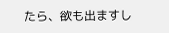たら、欲も出ますし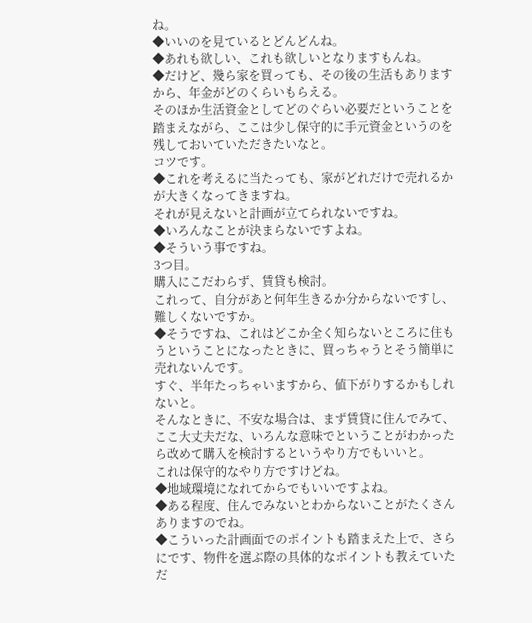ね。
◆いいのを見ているとどんどんね。
◆あれも欲しい、これも欲しいとなりますもんね。
◆だけど、幾ら家を買っても、その後の生活もありますから、年金がどのくらいもらえる。
そのほか生活資金としてどのぐらい必要だということを踏まえながら、ここは少し保守的に手元資金というのを残しておいていただきたいなと。
コツです。
◆これを考えるに当たっても、家がどれだけで売れるかが大きくなってきますね。
それが見えないと計画が立てられないですね。
◆いろんなことが決まらないですよね。
◆そういう事ですね。
3つ目。
購入にこだわらず、賃貸も検討。
これって、自分があと何年生きるか分からないですし、難しくないですか。
◆そうですね、これはどこか全く知らないところに住もうということになったときに、買っちゃうとそう簡単に売れないんです。
すぐ、半年たっちゃいますから、値下がりするかもしれないと。
そんなときに、不安な場合は、まず賃貸に住んでみて、ここ大丈夫だな、いろんな意味でということがわかったら改めて購入を検討するというやり方でもいいと。
これは保守的なやり方ですけどね。
◆地域環境になれてからでもいいですよね。
◆ある程度、住んでみないとわからないことがたくさんありますのでね。
◆こういった計画面でのポイントも踏まえた上で、さらにです、物件を選ぶ際の具体的なポイントも教えていただ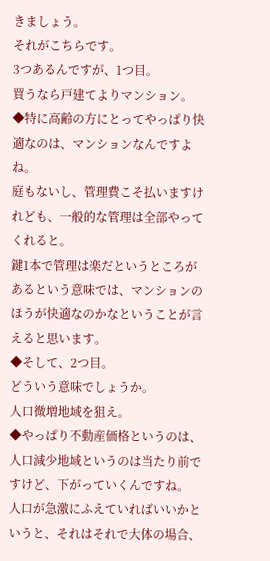きましょう。
それがこちらです。
3つあるんですが、1つ目。
買うなら戸建てよりマンション。
◆特に高齢の方にとってやっぱり快適なのは、マンションなんですよね。
庭もないし、管理費こそ払いますけれども、一般的な管理は全部やってくれると。
鍵1本で管理は楽だというところがあるという意味では、マンションのほうが快適なのかなということが言えると思います。
◆そして、2つ目。
どういう意味でしょうか。
人口微増地域を狙え。
◆やっぱり不動産価格というのは、人口減少地域というのは当たり前ですけど、下がっていくんですね。
人口が急激にふえていればいいかというと、それはそれで大体の場合、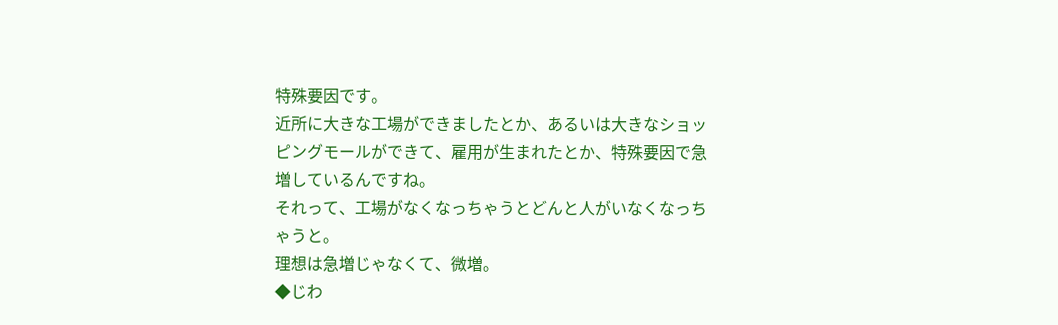特殊要因です。
近所に大きな工場ができましたとか、あるいは大きなショッピングモールができて、雇用が生まれたとか、特殊要因で急増しているんですね。
それって、工場がなくなっちゃうとどんと人がいなくなっちゃうと。
理想は急増じゃなくて、微増。
◆じわ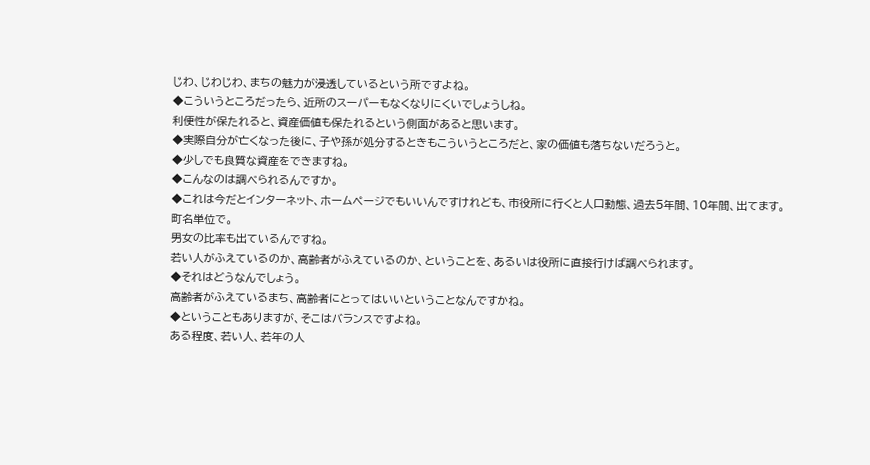じわ、じわじわ、まちの魅力が浸透しているという所ですよね。
◆こういうところだったら、近所のスーパーもなくなりにくいでしょうしね。
利便性が保たれると、資産価値も保たれるという側面があると思います。
◆実際自分が亡くなった後に、子や孫が処分するときもこういうところだと、家の価値も落ちないだろうと。
◆少しでも良質な資産をできますね。
◆こんなのは調べられるんですか。
◆これは今だとインターネット、ホームページでもいいんですけれども、市役所に行くと人口動態、過去5年間、10年間、出てます。
町名単位で。
男女の比率も出ているんですね。
若い人がふえているのか、高齢者がふえているのか、ということを、あるいは役所に直接行けば調べられます。
◆それはどうなんでしょう。
高齢者がふえているまち、高齢者にとってはいいということなんですかね。
◆ということもありますが、そこはバランスですよね。
ある程度、若い人、若年の人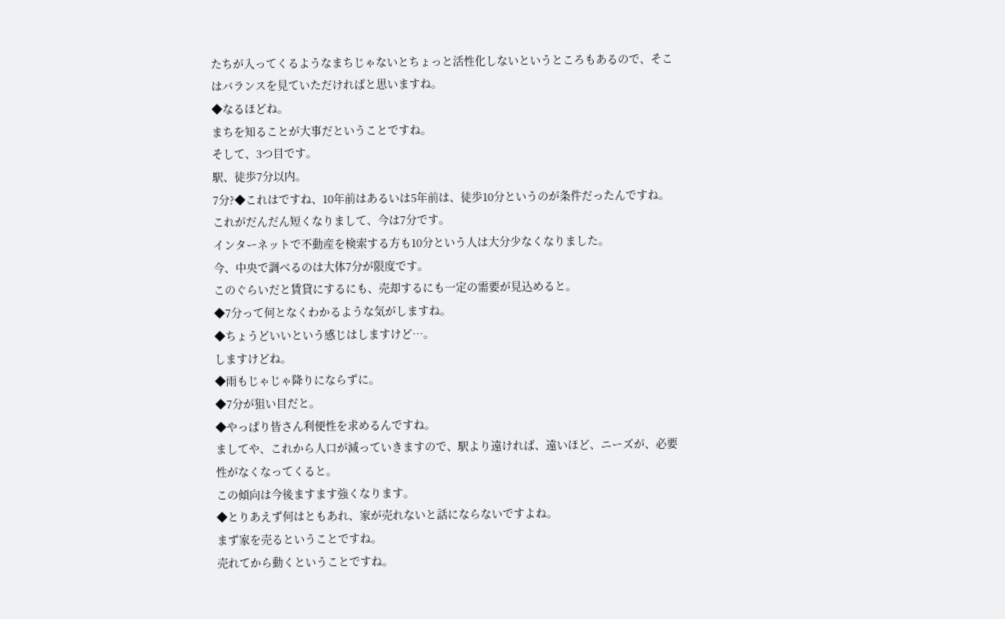たちが入ってくるようなまちじゃないとちょっと活性化しないというところもあるので、そこはバランスを見ていただければと思いますね。
◆なるほどね。
まちを知ることが大事だということですね。
そして、3つ目です。
駅、徒歩7分以内。
7分?◆これはですね、10年前はあるいは5年前は、徒歩10分というのが条件だったんですね。
これがだんだん短くなりまして、今は7分です。
インターネットで不動産を検索する方も10分という人は大分少なくなりました。
今、中央で調べるのは大体7分が限度です。
このぐらいだと賃貸にするにも、売却するにも一定の需要が見込めると。
◆7分って何となくわかるような気がしますね。
◆ちょうどいいという感じはしますけど…。
しますけどね。
◆雨もじゃじゃ降りにならずに。
◆7分が狙い目だと。
◆やっぱり皆さん利便性を求めるんですね。
ましてや、これから人口が減っていきますので、駅より遠ければ、遠いほど、ニーズが、必要性がなくなってくると。
この傾向は今後ますます強くなります。
◆とりあえず何はともあれ、家が売れないと話にならないですよね。
まず家を売るということですね。
売れてから動くということですね。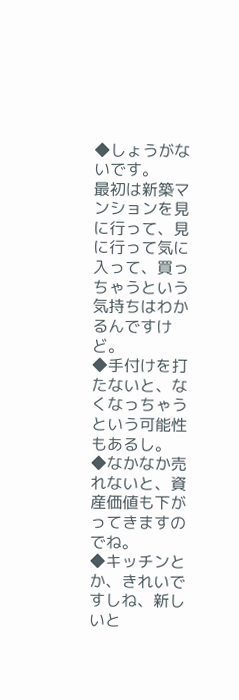◆しょうがないです。
最初は新築マンションを見に行って、見に行って気に入って、買っちゃうという気持ちはわかるんですけど。
◆手付けを打たないと、なくなっちゃうという可能性もあるし。
◆なかなか売れないと、資産価値も下がってきますのでね。
◆キッチンとか、きれいですしね、新しいと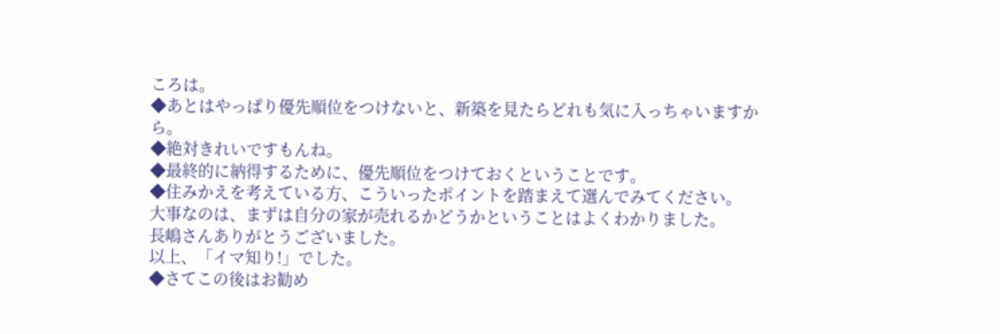ころは。
◆あとはやっぱり優先順位をつけないと、新築を見たらどれも気に入っちゃいますから。
◆絶対きれいですもんね。
◆最終的に納得するために、優先順位をつけておくということです。
◆住みかえを考えている方、こういったポイントを踏まえて選んでみてください。
大事なのは、まずは自分の家が売れるかどうかということはよくわかりました。
長嶋さんありがとうございました。
以上、「イマ知り!」でした。
◆さてこの後はお勧め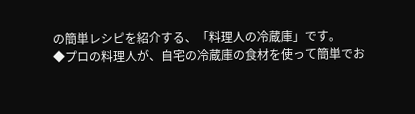の簡単レシピを紹介する、「料理人の冷蔵庫」です。
◆プロの料理人が、自宅の冷蔵庫の食材を使って簡単でお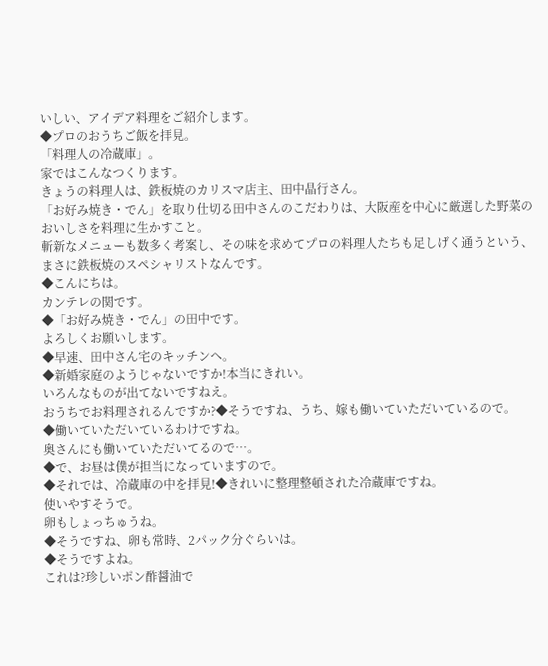いしい、アイデア料理をご紹介します。
◆プロのおうちご飯を拝見。
「料理人の冷蔵庫」。
家ではこんなつくります。
きょうの料理人は、鉄板焼のカリスマ店主、田中晶行さん。
「お好み焼き・でん」を取り仕切る田中さんのこだわりは、大阪産を中心に厳選した野菜のおいしさを料理に生かすこと。
斬新なメニューも数多く考案し、その味を求めてプロの料理人たちも足しげく通うという、まさに鉄板焼のスペシャリストなんです。
◆こんにちは。
カンテレの関です。
◆「お好み焼き・でん」の田中です。
よろしくお願いします。
◆早速、田中さん宅のキッチンへ。
◆新婚家庭のようじゃないですか!本当にきれい。
いろんなものが出てないですねえ。
おうちでお料理されるんですか?◆そうですね、うち、嫁も働いていただいているので。
◆働いていただいているわけですね。
奥さんにも働いていただいてるので…。
◆で、お昼は僕が担当になっていますので。
◆それでは、冷蔵庫の中を拝見!◆きれいに整理整頓された冷蔵庫ですね。
使いやすそうで。
卵もしょっちゅうね。
◆そうですね、卵も常時、2パック分ぐらいは。
◆そうですよね。
これは?珍しいポン酢醤油で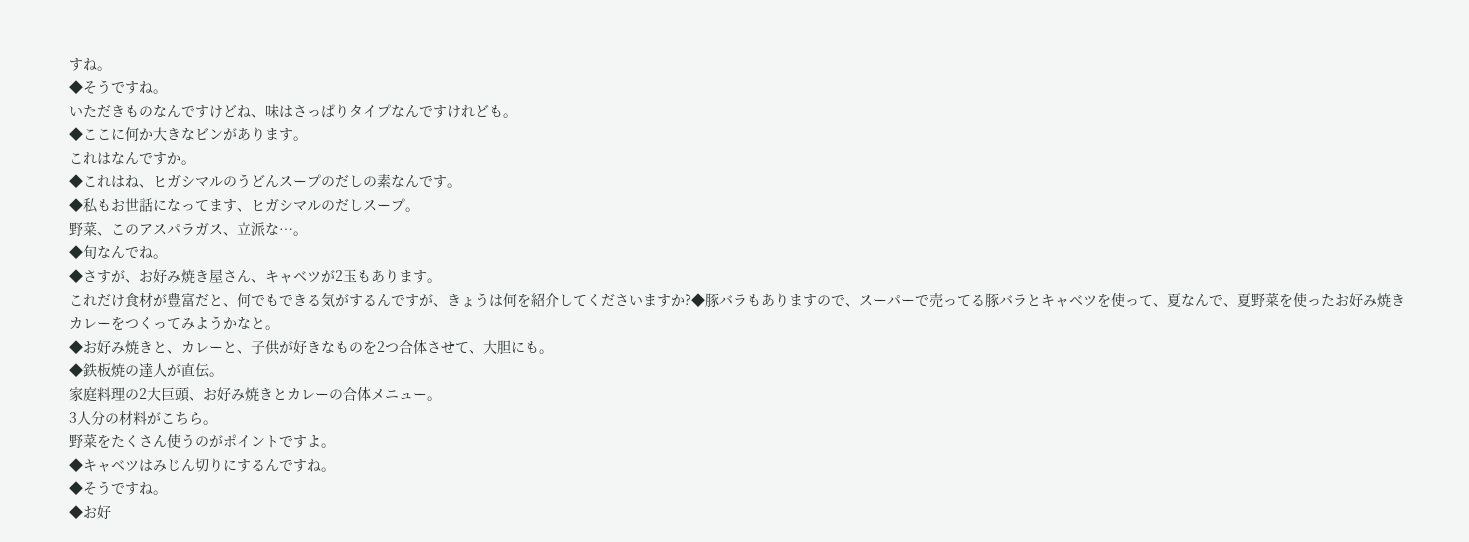すね。
◆そうですね。
いただきものなんですけどね、味はさっぱりタイプなんですけれども。
◆ここに何か大きなビンがあります。
これはなんですか。
◆これはね、ヒガシマルのうどんスープのだしの素なんです。
◆私もお世話になってます、ヒガシマルのだしスープ。
野菜、このアスパラガス、立派な…。
◆旬なんでね。
◆さすが、お好み焼き屋さん、キャベツが2玉もあります。
これだけ食材が豊富だと、何でもできる気がするんですが、きょうは何を紹介してくださいますか?◆豚バラもありますので、スーパーで売ってる豚バラとキャベツを使って、夏なんで、夏野菜を使ったお好み焼きカレーをつくってみようかなと。
◆お好み焼きと、カレーと、子供が好きなものを2つ合体させて、大胆にも。
◆鉄板焼の達人が直伝。
家庭料理の2大巨頭、お好み焼きとカレーの合体メニュー。
3人分の材料がこちら。
野菜をたくさん使うのがポイントですよ。
◆キャベツはみじん切りにするんですね。
◆そうですね。
◆お好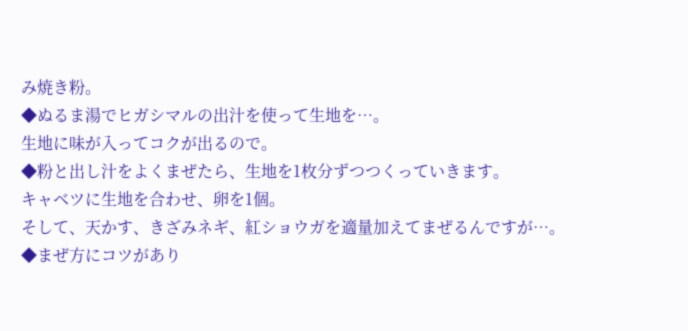み焼き粉。
◆ぬるま湯でヒガシマルの出汁を使って生地を…。
生地に味が入ってコクが出るので。
◆粉と出し汁をよくまぜたら、生地を1枚分ずつつくっていきます。
キャベツに生地を合わせ、卵を1個。
そして、天かす、きざみネギ、紅ショウガを適量加えてまぜるんですが…。
◆まぜ方にコツがあり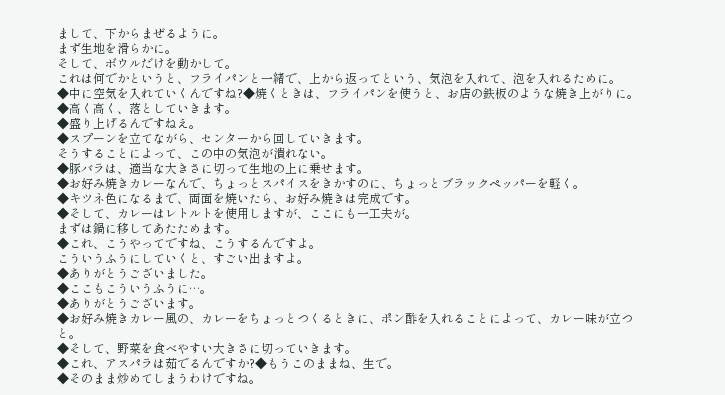まして、下からまぜるように。
まず生地を滑らかに。
そして、ボウルだけを動かして。
これは何でかというと、フライパンと一緒で、上から返ってという、気泡を入れて、泡を入れるために。
◆中に空気を入れていくんですね?◆焼くときは、フライパンを使うと、お店の鉄板のような焼き上がりに。
◆高く高く、落としていきます。
◆盛り上げるんですねえ。
◆スプーンを立てながら、センターから回していきます。
そうすることによって、この中の気泡が潰れない。
◆豚バラは、適当な大きさに切って生地の上に乗せます。
◆お好み焼きカレーなんで、ちょっとスパイスをきかすのに、ちょっとブラックペッパーを軽く。
◆キツネ色になるまで、両面を焼いたら、お好み焼きは完成です。
◆そして、カレーはレトルトを使用しますが、ここにも一工夫が。
まずは鍋に移してあたためます。
◆これ、こうやってですね、こうするんですよ。
こういうふうにしていくと、すごい出ますよ。
◆ありがとうございました。
◆ここもこういうふうに…。
◆ありがとうございます。
◆お好み焼きカレー風の、カレーをちょっとつくるときに、ポン酢を入れることによって、カレー味が立つと。
◆そして、野菜を食べやすい大きさに切っていきます。
◆これ、アスパラは茹でるんですか?◆もうこのままね、生で。
◆そのまま炒めてしまうわけですね。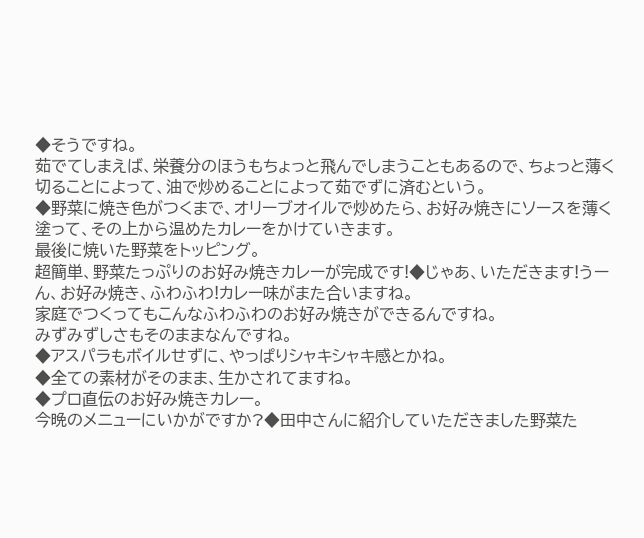◆そうですね。
茹でてしまえば、栄養分のほうもちょっと飛んでしまうこともあるので、ちょっと薄く切ることによって、油で炒めることによって茹でずに済むという。
◆野菜に焼き色がつくまで、オリーブオイルで炒めたら、お好み焼きにソースを薄く塗って、その上から温めたカレーをかけていきます。
最後に焼いた野菜をトッピング。
超簡単、野菜たっぷりのお好み焼きカレーが完成です!◆じゃあ、いただきます!うーん、お好み焼き、ふわふわ!カレー味がまた合いますね。
家庭でつくってもこんなふわふわのお好み焼きができるんですね。
みずみずしさもそのままなんですね。
◆アスパラもボイルせずに、やっぱりシャキシャキ感とかね。
◆全ての素材がそのまま、生かされてますね。
◆プロ直伝のお好み焼きカレー。
今晩のメニューにいかがですか?◆田中さんに紹介していただきました野菜た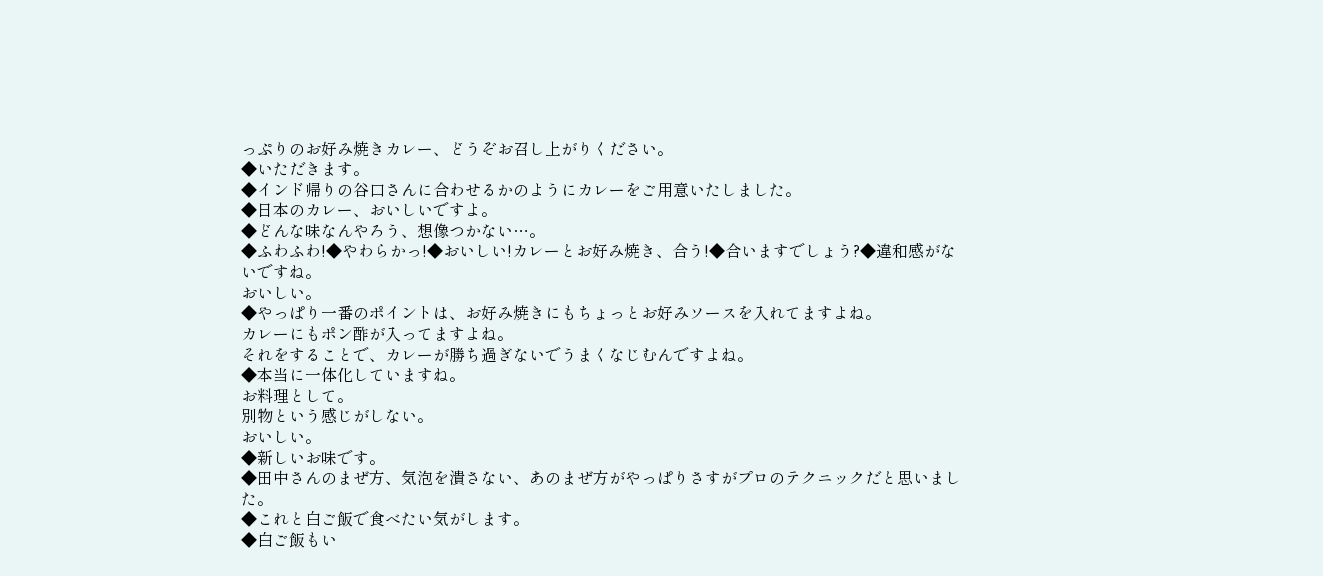っぷりのお好み焼きカレー、どうぞお召し上がりください。
◆いただきます。
◆インド帰りの谷口さんに合わせるかのようにカレーをご用意いたしました。
◆日本のカレー、おいしいですよ。
◆どんな味なんやろう、想像つかない…。
◆ふわふわ!◆やわらかっ!◆おいしい!カレーとお好み焼き、合う!◆合いますでしょう?◆違和感がないですね。
おいしい。
◆やっぱり一番のポイントは、お好み焼きにもちょっとお好みソースを入れてますよね。
カレーにもポン酢が入ってますよね。
それをすることで、カレーが勝ち過ぎないでうまくなじむんですよね。
◆本当に一体化していますね。
お料理として。
別物という感じがしない。
おいしい。
◆新しいお味です。
◆田中さんのまぜ方、気泡を潰さない、あのまぜ方がやっぱりさすがプロのテクニックだと思いました。
◆これと白ご飯で食べたい気がします。
◆白ご飯もい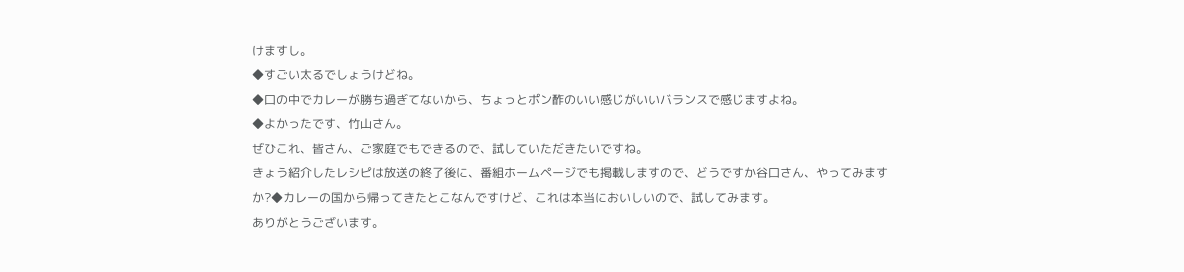けますし。
◆すごい太るでしょうけどね。
◆口の中でカレーが勝ち過ぎてないから、ちょっとポン酢のいい感じがいいバランスで感じますよね。
◆よかったです、竹山さん。
ぜひこれ、皆さん、ご家庭でもできるので、試していただきたいですね。
きょう紹介したレシピは放送の終了後に、番組ホームページでも掲載しますので、どうですか谷口さん、やってみますか?◆カレーの国から帰ってきたとこなんですけど、これは本当においしいので、試してみます。
ありがとうございます。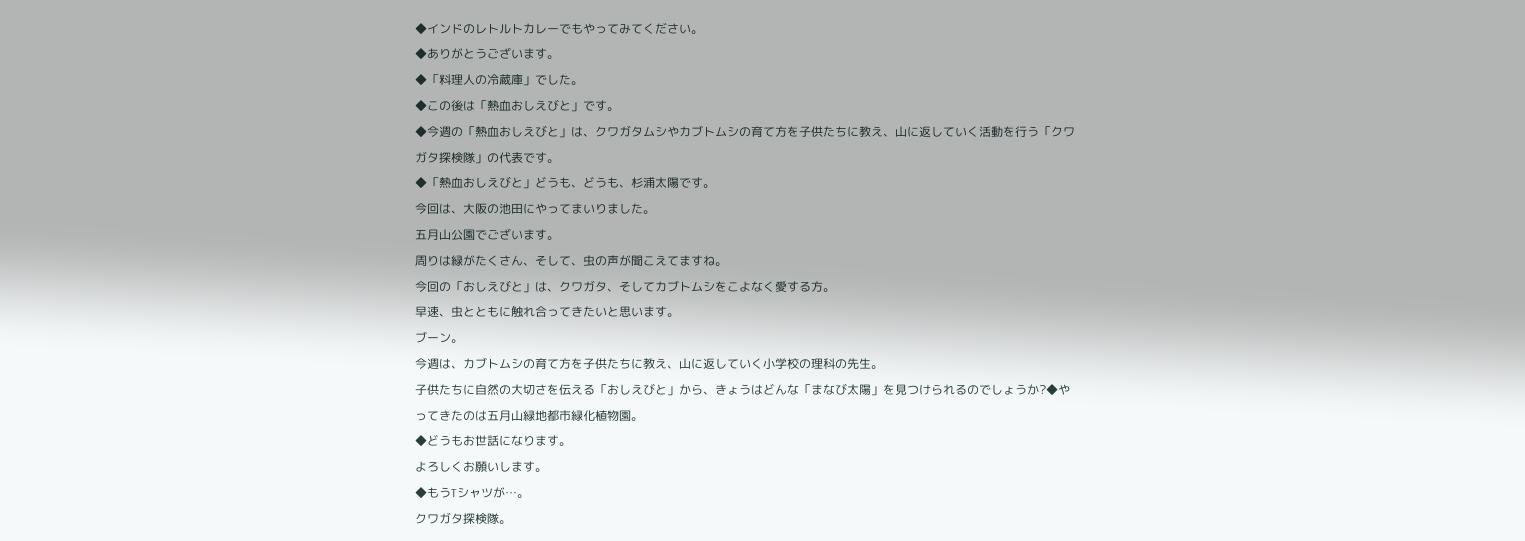◆インドのレトルトカレーでもやってみてください。
◆ありがとうございます。
◆「料理人の冷蔵庫」でした。
◆この後は「熱血おしえびと」です。
◆今週の「熱血おしえびと」は、クワガタムシやカブトムシの育て方を子供たちに教え、山に返していく活動を行う「クワガタ探検隊」の代表です。
◆「熱血おしえびと」どうも、どうも、杉浦太陽です。
今回は、大阪の池田にやってまいりました。
五月山公園でございます。
周りは緑がたくさん、そして、虫の声が聞こえてますね。
今回の「おしえびと」は、クワガタ、そしてカブトムシをこよなく愛する方。
早速、虫とともに触れ合ってきたいと思います。
ブーン。
今週は、カブトムシの育て方を子供たちに教え、山に返していく小学校の理科の先生。
子供たちに自然の大切さを伝える「おしえびと」から、きょうはどんな「まなび太陽」を見つけられるのでしょうか?◆やってきたのは五月山緑地都市緑化植物園。
◆どうもお世話になります。
よろしくお願いします。
◆もうTシャツが…。
クワガタ探検隊。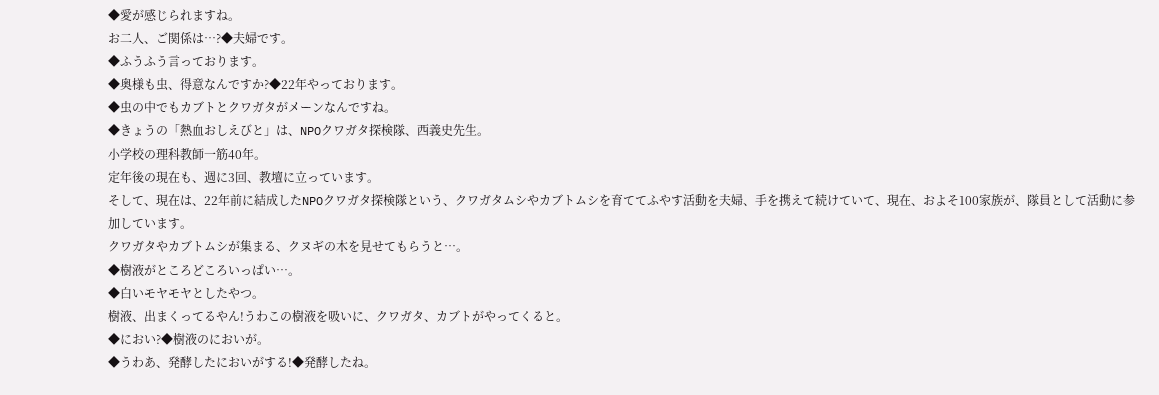◆愛が感じられますね。
お二人、ご関係は…?◆夫婦です。
◆ふうふう言っております。
◆奥様も虫、得意なんですか?◆22年やっております。
◆虫の中でもカブトとクワガタがメーンなんですね。
◆きょうの「熱血おしえびと」は、NPOクワガタ探検隊、西義史先生。
小学校の理科教師一筋40年。
定年後の現在も、週に3回、教壇に立っています。
そして、現在は、22年前に結成したNPOクワガタ探検隊という、クワガタムシやカブトムシを育ててふやす活動を夫婦、手を携えて続けていて、現在、およそ100家族が、隊員として活動に参加しています。
クワガタやカブトムシが集まる、クヌギの木を見せてもらうと…。
◆樹液がところどころいっぱい…。
◆白いモヤモヤとしたやつ。
樹液、出まくってるやん!うわこの樹液を吸いに、クワガタ、カブトがやってくると。
◆におい?◆樹液のにおいが。
◆うわあ、発酵したにおいがする!◆発酵したね。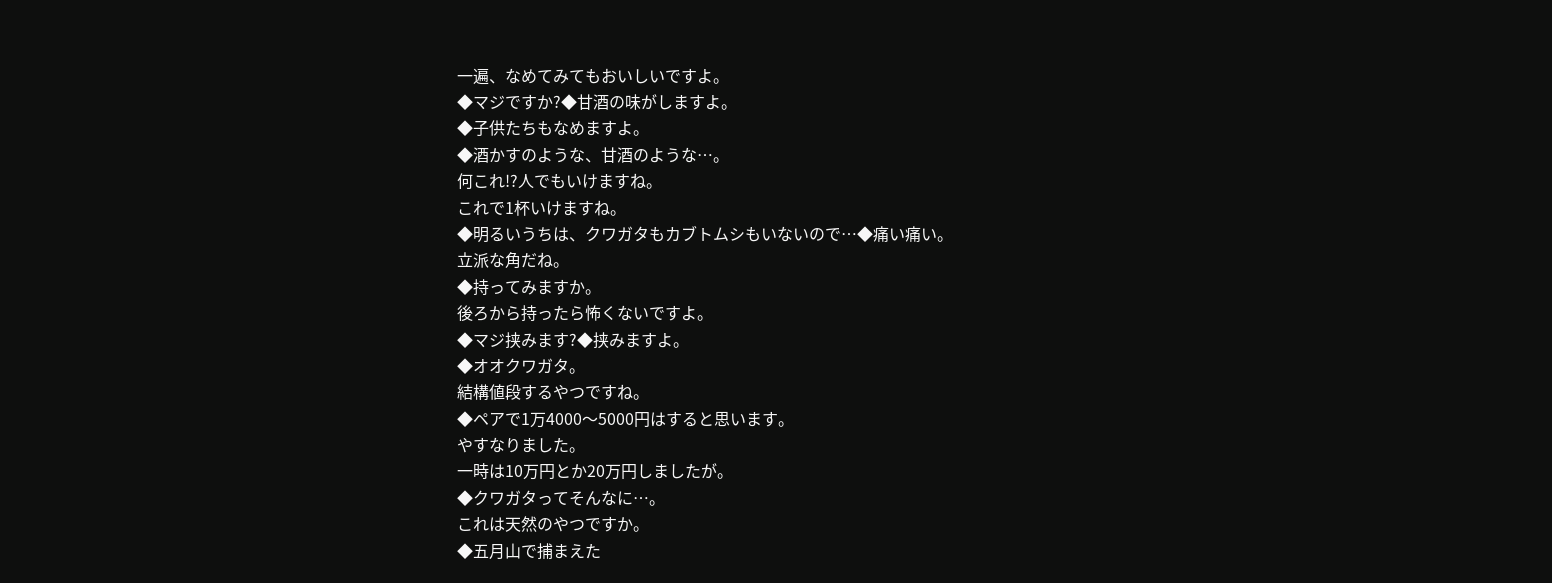一遍、なめてみてもおいしいですよ。
◆マジですか?◆甘酒の味がしますよ。
◆子供たちもなめますよ。
◆酒かすのような、甘酒のような…。
何これ!?人でもいけますね。
これで1杯いけますね。
◆明るいうちは、クワガタもカブトムシもいないので…◆痛い痛い。
立派な角だね。
◆持ってみますか。
後ろから持ったら怖くないですよ。
◆マジ挟みます?◆挟みますよ。
◆オオクワガタ。
結構値段するやつですね。
◆ペアで1万4000〜5000円はすると思います。
やすなりました。
一時は10万円とか20万円しましたが。
◆クワガタってそんなに…。
これは天然のやつですか。
◆五月山で捕まえた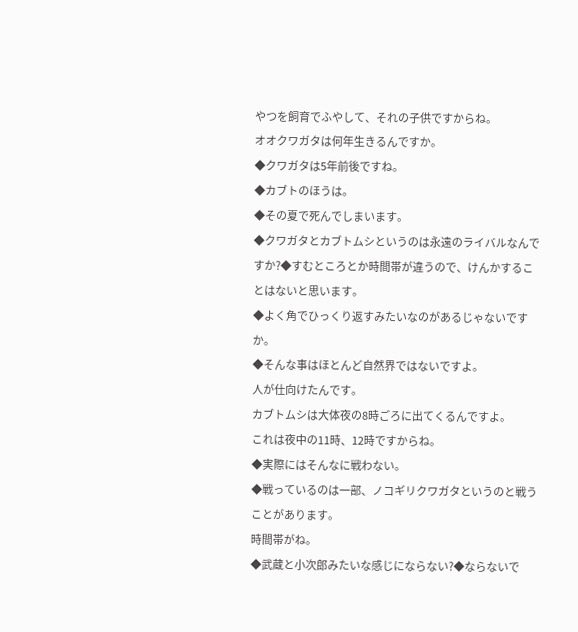やつを飼育でふやして、それの子供ですからね。
オオクワガタは何年生きるんですか。
◆クワガタは5年前後ですね。
◆カブトのほうは。
◆その夏で死んでしまいます。
◆クワガタとカブトムシというのは永遠のライバルなんですか?◆すむところとか時間帯が違うので、けんかすることはないと思います。
◆よく角でひっくり返すみたいなのがあるじゃないですか。
◆そんな事はほとんど自然界ではないですよ。
人が仕向けたんです。
カブトムシは大体夜の8時ごろに出てくるんですよ。
これは夜中の11時、12時ですからね。
◆実際にはそんなに戦わない。
◆戦っているのは一部、ノコギリクワガタというのと戦うことがあります。
時間帯がね。
◆武蔵と小次郎みたいな感じにならない?◆ならないで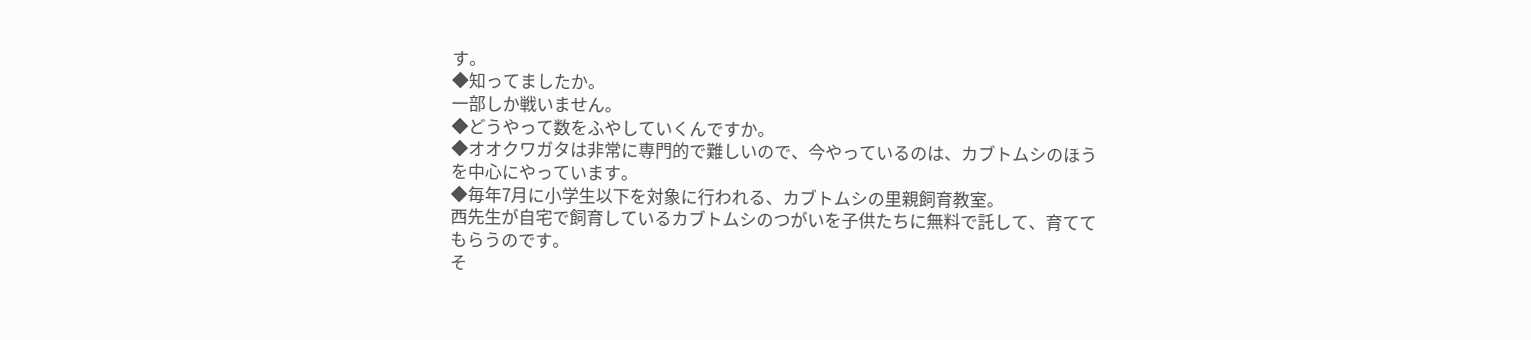す。
◆知ってましたか。
一部しか戦いません。
◆どうやって数をふやしていくんですか。
◆オオクワガタは非常に専門的で難しいので、今やっているのは、カブトムシのほうを中心にやっています。
◆毎年7月に小学生以下を対象に行われる、カブトムシの里親飼育教室。
西先生が自宅で飼育しているカブトムシのつがいを子供たちに無料で託して、育ててもらうのです。
そ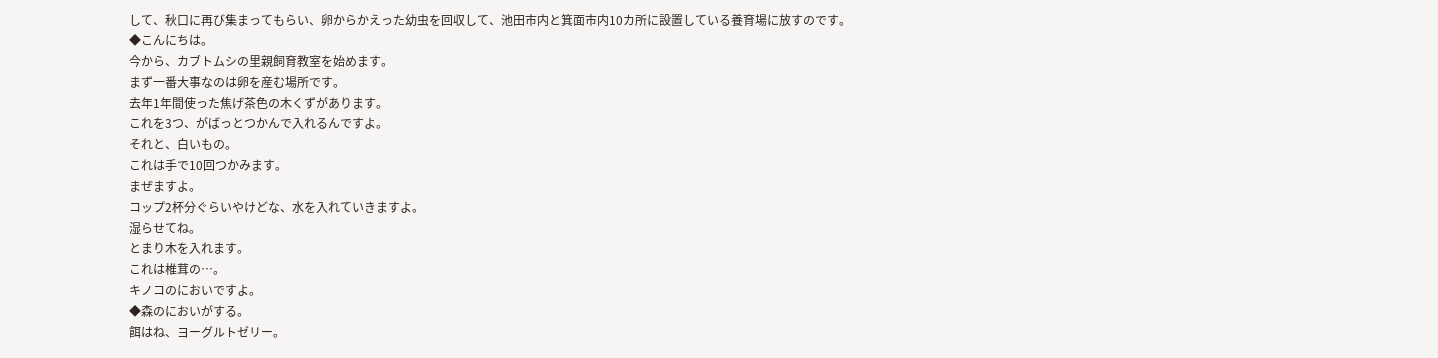して、秋口に再び集まってもらい、卵からかえった幼虫を回収して、池田市内と箕面市内10カ所に設置している養育場に放すのです。
◆こんにちは。
今から、カブトムシの里親飼育教室を始めます。
まず一番大事なのは卵を産む場所です。
去年1年間使った焦げ茶色の木くずがあります。
これを3つ、がばっとつかんで入れるんですよ。
それと、白いもの。
これは手で10回つかみます。
まぜますよ。
コップ2杯分ぐらいやけどな、水を入れていきますよ。
湿らせてね。
とまり木を入れます。
これは椎茸の…。
キノコのにおいですよ。
◆森のにおいがする。
餌はね、ヨーグルトゼリー。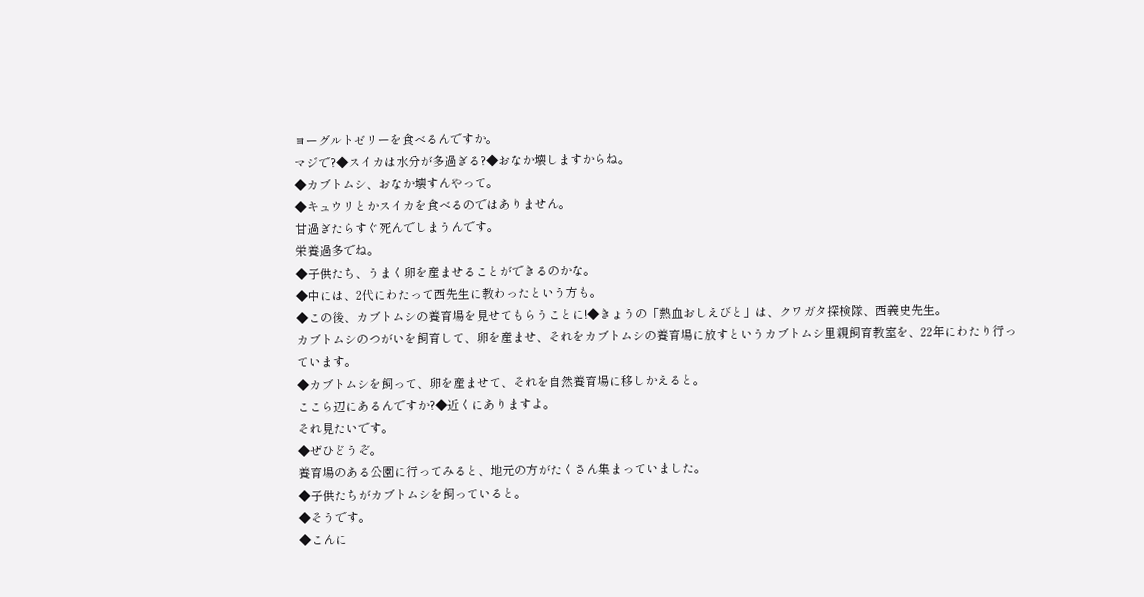ヨーグルトゼリーを食べるんですか。
マジで?◆スイカは水分が多過ぎる?◆おなか壊しますからね。
◆カブトムシ、おなか壊すんやって。
◆キュウリとかスイカを食べるのではありません。
甘過ぎたらすぐ死んでしまうんです。
栄養過多でね。
◆子供たち、うまく卵を産ませることができるのかな。
◆中には、2代にわたって西先生に教わったという方も。
◆この後、カブトムシの養育場を見せてもらうことに!◆きょうの「熱血おしえびと」は、クワガタ探検隊、西義史先生。
カブトムシのつがいを飼育して、卵を産ませ、それをカブトムシの養育場に放すというカブトムシ里親飼育教室を、22年にわたり行っています。
◆カブトムシを飼って、卵を産ませて、それを自然養育場に移しかえると。
ここら辺にあるんですか?◆近くにありますよ。
それ見たいです。
◆ぜひどうぞ。
養育場のある公園に行ってみると、地元の方がたくさん集まっていました。
◆子供たちがカブトムシを飼っていると。
◆そうです。
◆こんに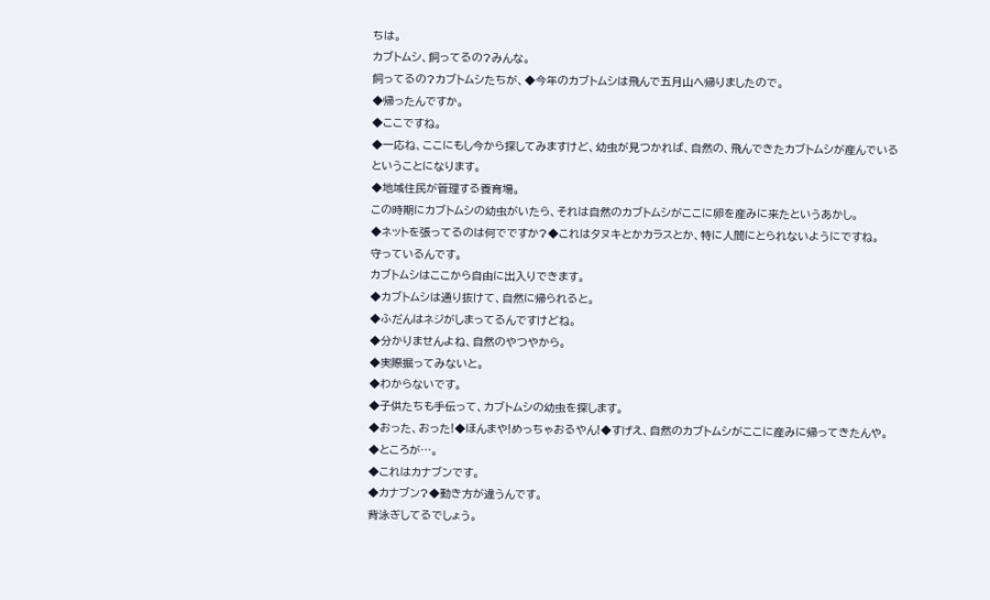ちは。
カブトムシ、飼ってるの?みんな。
飼ってるの?カブトムシたちが、◆今年のカブトムシは飛んで五月山へ帰りましたので。
◆帰ったんですか。
◆ここですね。
◆一応ね、ここにもし今から探してみますけど、幼虫が見つかれば、自然の、飛んできたカブトムシが産んでいるということになります。
◆地域住民が管理する養育場。
この時期にカブトムシの幼虫がいたら、それは自然のカブトムシがここに卵を産みに来たというあかし。
◆ネットを張ってるのは何でですか?◆これはタヌキとかカラスとか、特に人間にとられないようにですね。
守っているんです。
カブトムシはここから自由に出入りできます。
◆カブトムシは通り抜けて、自然に帰られると。
◆ふだんはネジがしまってるんですけどね。
◆分かりませんよね、自然のやつやから。
◆実際掘ってみないと。
◆わからないです。
◆子供たちも手伝って、カブトムシの幼虫を探します。
◆おった、おった!◆ほんまや!めっちゃおるやん!◆すげえ、自然のカブトムシがここに産みに帰ってきたんや。
◆ところが…。
◆これはカナブンです。
◆カナブン?◆動き方が違うんです。
背泳ぎしてるでしょう。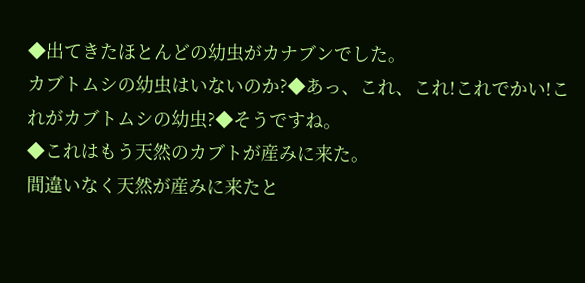◆出てきたほとんどの幼虫がカナブンでした。
カブトムシの幼虫はいないのか?◆あっ、これ、これ!これでかい!これがカブトムシの幼虫?◆そうですね。
◆これはもう天然のカブトが産みに来た。
間違いなく天然が産みに来たと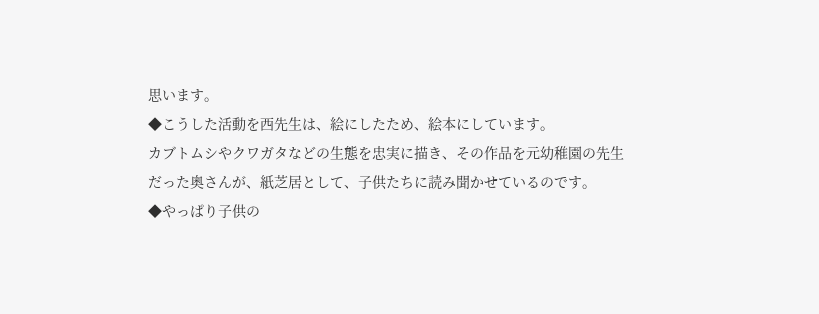思います。
◆こうした活動を西先生は、絵にしたため、絵本にしています。
カブトムシやクワガタなどの生態を忠実に描き、その作品を元幼稚園の先生だった奥さんが、紙芝居として、子供たちに読み聞かせているのです。
◆やっぱり子供の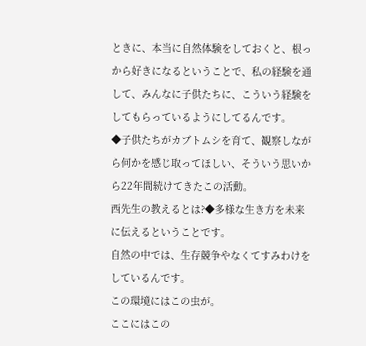ときに、本当に自然体験をしておくと、根っから好きになるということで、私の経験を通して、みんなに子供たちに、こういう経験をしてもらっているようにしてるんです。
◆子供たちがカブトムシを育て、観察しながら何かを感じ取ってほしい、そういう思いから22年間続けてきたこの活動。
西先生の教えるとは?◆多様な生き方を未来に伝えるということです。
自然の中では、生存競争やなくてすみわけをしているんです。
この環境にはこの虫が。
ここにはこの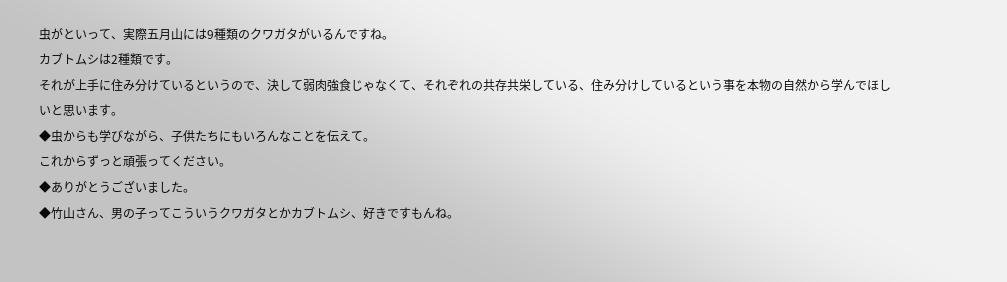虫がといって、実際五月山には9種類のクワガタがいるんですね。
カブトムシは2種類です。
それが上手に住み分けているというので、決して弱肉強食じゃなくて、それぞれの共存共栄している、住み分けしているという事を本物の自然から学んでほしいと思います。
◆虫からも学びながら、子供たちにもいろんなことを伝えて。
これからずっと頑張ってください。
◆ありがとうございました。
◆竹山さん、男の子ってこういうクワガタとかカブトムシ、好きですもんね。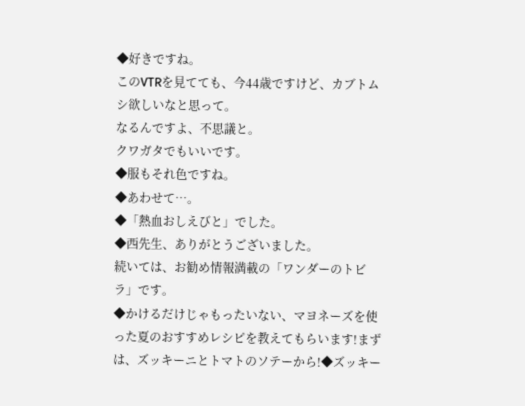◆好きですね。
このVTRを見てても、今44歳ですけど、カブトムシ欲しいなと思って。
なるんですよ、不思議と。
クワガタでもいいです。
◆服もそれ色ですね。
◆あわせて…。
◆「熱血おしえびと」でした。
◆西先生、ありがとうございました。
続いては、お勧め情報満載の「ワンダーのトビラ」です。
◆かけるだけじゃもったいない、マヨネーズを使った夏のおすすめレシピを教えてもらいます!まずは、ズッキーニとトマトのソテーから!◆ズッキー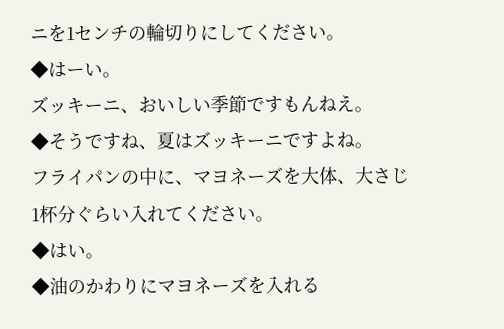ニを1センチの輪切りにしてください。
◆はーい。
ズッキーニ、おいしい季節ですもんねえ。
◆そうですね、夏はズッキーニですよね。
フライパンの中に、マヨネーズを大体、大さじ1杯分ぐらい入れてください。
◆はい。
◆油のかわりにマヨネーズを入れる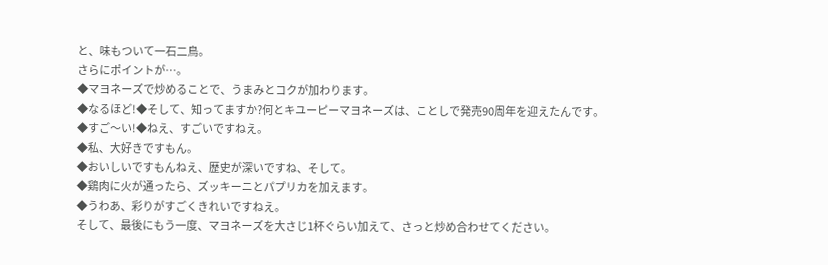と、味もついて一石二鳥。
さらにポイントが…。
◆マヨネーズで炒めることで、うまみとコクが加わります。
◆なるほど!◆そして、知ってますか?何とキユーピーマヨネーズは、ことしで発売90周年を迎えたんです。
◆すご〜い!◆ねえ、すごいですねえ。
◆私、大好きですもん。
◆おいしいですもんねえ、歴史が深いですね、そして。
◆鶏肉に火が通ったら、ズッキーニとパプリカを加えます。
◆うわあ、彩りがすごくきれいですねえ。
そして、最後にもう一度、マヨネーズを大さじ1杯ぐらい加えて、さっと炒め合わせてください。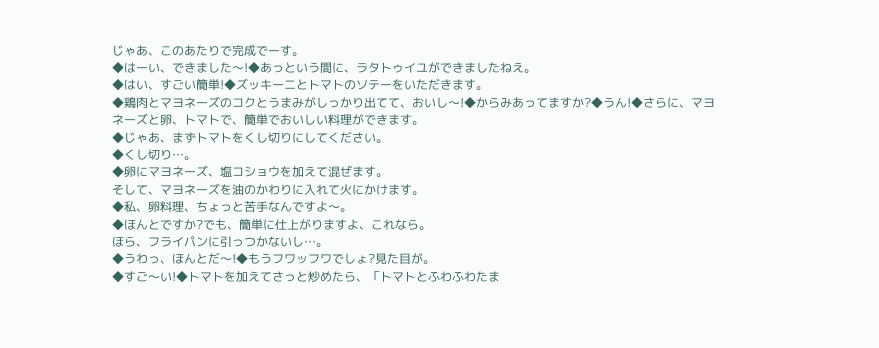じゃあ、このあたりで完成でーす。
◆はーい、できました〜!◆あっという間に、ラタトゥイユができましたねえ。
◆はい、すごい簡単!◆ズッキーニとトマトのソテーをいただきます。
◆鶏肉とマヨネーズのコクとうまみがしっかり出てて、おいし〜!◆からみあってますか?◆うん!◆さらに、マヨネーズと卵、トマトで、簡単でおいしい料理ができます。
◆じゃあ、まずトマトをくし切りにしてください。
◆くし切り…。
◆卵にマヨネーズ、塩コショウを加えて混ぜます。
そして、マヨネーズを油のかわりに入れて火にかけます。
◆私、卵料理、ちょっと苦手なんですよ〜。
◆ほんとですか?でも、簡単に仕上がりますよ、これなら。
ほら、フライパンに引っつかないし…。
◆うわっ、ほんとだ〜!◆もうフワッフワでしょ?見た目が。
◆すご〜い!◆トマトを加えてさっと炒めたら、「トマトとふわふわたま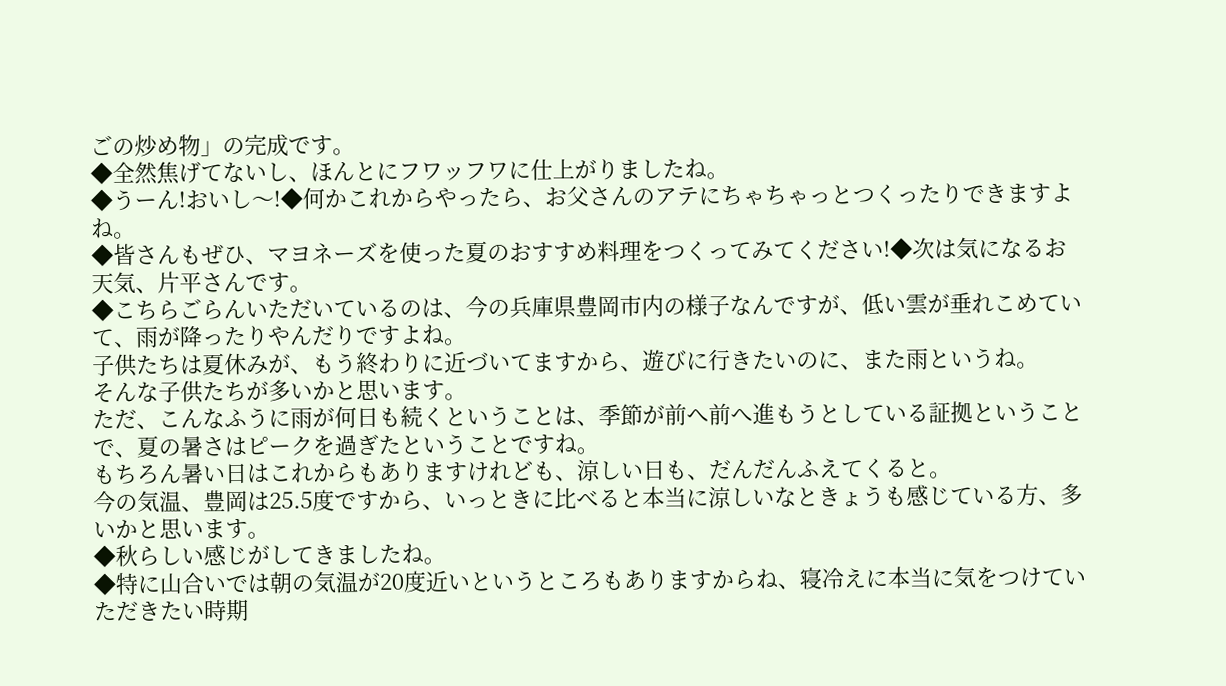ごの炒め物」の完成です。
◆全然焦げてないし、ほんとにフワッフワに仕上がりましたね。
◆うーん!おいし〜!◆何かこれからやったら、お父さんのアテにちゃちゃっとつくったりできますよね。
◆皆さんもぜひ、マヨネーズを使った夏のおすすめ料理をつくってみてください!◆次は気になるお天気、片平さんです。
◆こちらごらんいただいているのは、今の兵庫県豊岡市内の様子なんですが、低い雲が垂れこめていて、雨が降ったりやんだりですよね。
子供たちは夏休みが、もう終わりに近づいてますから、遊びに行きたいのに、また雨というね。
そんな子供たちが多いかと思います。
ただ、こんなふうに雨が何日も続くということは、季節が前へ前へ進もうとしている証拠ということで、夏の暑さはピークを過ぎたということですね。
もちろん暑い日はこれからもありますけれども、涼しい日も、だんだんふえてくると。
今の気温、豊岡は25.5度ですから、いっときに比べると本当に涼しいなときょうも感じている方、多いかと思います。
◆秋らしい感じがしてきましたね。
◆特に山合いでは朝の気温が20度近いというところもありますからね、寝冷えに本当に気をつけていただきたい時期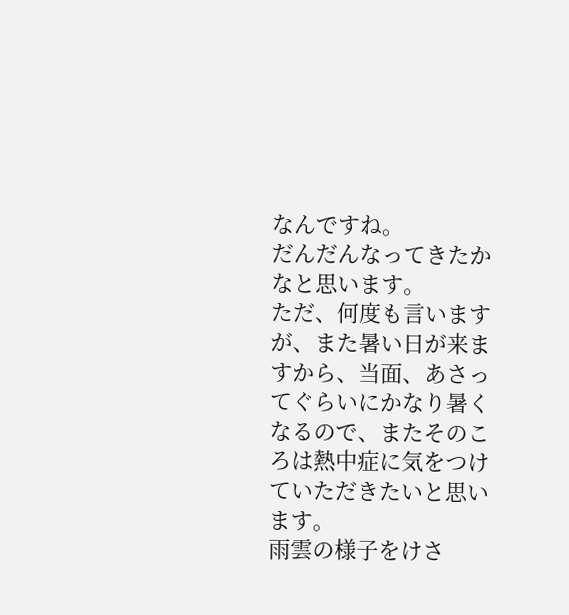なんですね。
だんだんなってきたかなと思います。
ただ、何度も言いますが、また暑い日が来ますから、当面、あさってぐらいにかなり暑くなるので、またそのころは熱中症に気をつけていただきたいと思います。
雨雲の様子をけさ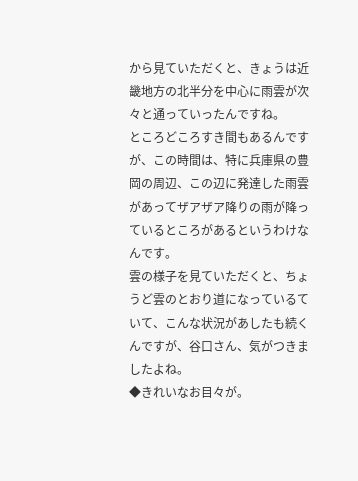から見ていただくと、きょうは近畿地方の北半分を中心に雨雲が次々と通っていったんですね。
ところどころすき間もあるんですが、この時間は、特に兵庫県の豊岡の周辺、この辺に発達した雨雲があってザアザア降りの雨が降っているところがあるというわけなんです。
雲の様子を見ていただくと、ちょうど雲のとおり道になっているていて、こんな状況があしたも続くんですが、谷口さん、気がつきましたよね。
◆きれいなお目々が。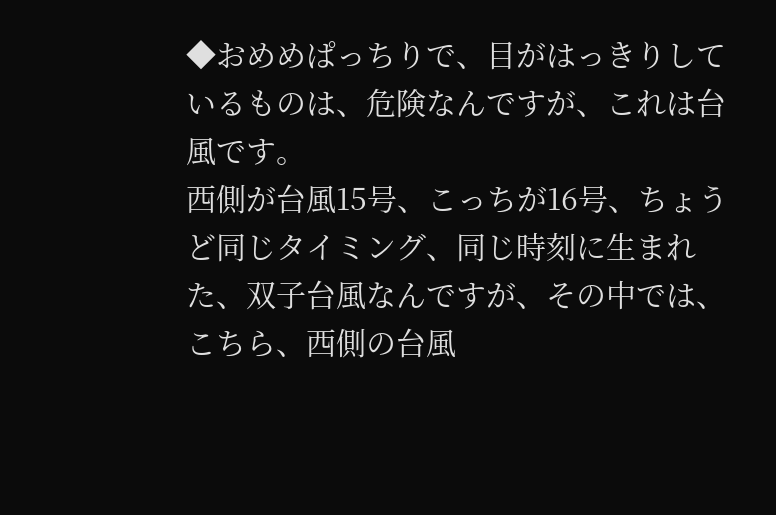◆おめめぱっちりで、目がはっきりしているものは、危険なんですが、これは台風です。
西側が台風15号、こっちが16号、ちょうど同じタイミング、同じ時刻に生まれた、双子台風なんですが、その中では、こちら、西側の台風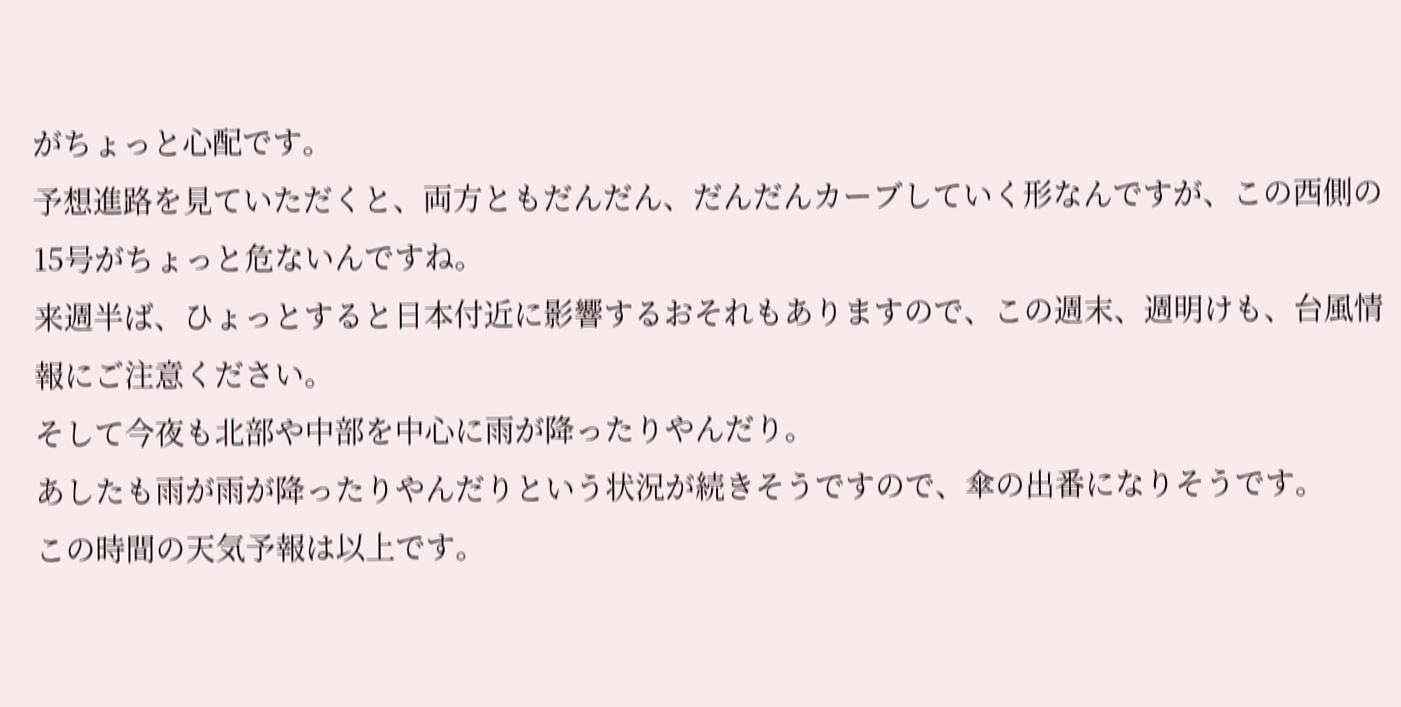がちょっと心配です。
予想進路を見ていただくと、両方ともだんだん、だんだんカーブしていく形なんですが、この西側の15号がちょっと危ないんですね。
来週半ば、ひょっとすると日本付近に影響するおそれもありますので、この週末、週明けも、台風情報にご注意ください。
そして今夜も北部や中部を中心に雨が降ったりやんだり。
あしたも雨が雨が降ったりやんだりという状況が続きそうですので、傘の出番になりそうです。
この時間の天気予報は以上です。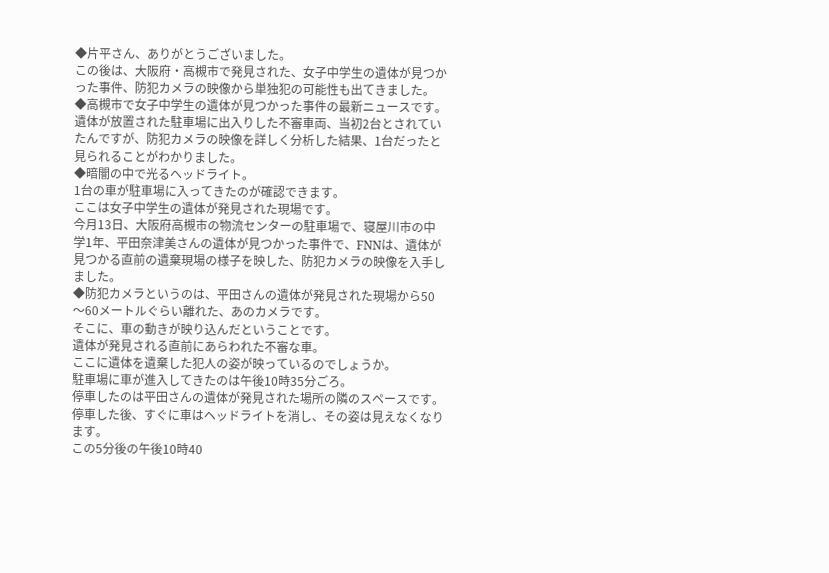◆片平さん、ありがとうございました。
この後は、大阪府・高槻市で発見された、女子中学生の遺体が見つかった事件、防犯カメラの映像から単独犯の可能性も出てきました。
◆高槻市で女子中学生の遺体が見つかった事件の最新ニュースです。
遺体が放置された駐車場に出入りした不審車両、当初2台とされていたんですが、防犯カメラの映像を詳しく分析した結果、1台だったと見られることがわかりました。
◆暗闇の中で光るヘッドライト。
1台の車が駐車場に入ってきたのが確認できます。
ここは女子中学生の遺体が発見された現場です。
今月13日、大阪府高槻市の物流センターの駐車場で、寝屋川市の中学1年、平田奈津美さんの遺体が見つかった事件で、FNNは、遺体が見つかる直前の遺棄現場の様子を映した、防犯カメラの映像を入手しました。
◆防犯カメラというのは、平田さんの遺体が発見された現場から50〜60メートルぐらい離れた、あのカメラです。
そこに、車の動きが映り込んだということです。
遺体が発見される直前にあらわれた不審な車。
ここに遺体を遺棄した犯人の姿が映っているのでしょうか。
駐車場に車が進入してきたのは午後10時35分ごろ。
停車したのは平田さんの遺体が発見された場所の隣のスペースです。
停車した後、すぐに車はヘッドライトを消し、その姿は見えなくなります。
この5分後の午後10時40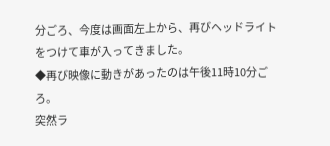分ごろ、今度は画面左上から、再びヘッドライトをつけて車が入ってきました。
◆再び映像に動きがあったのは午後11時10分ごろ。
突然ラ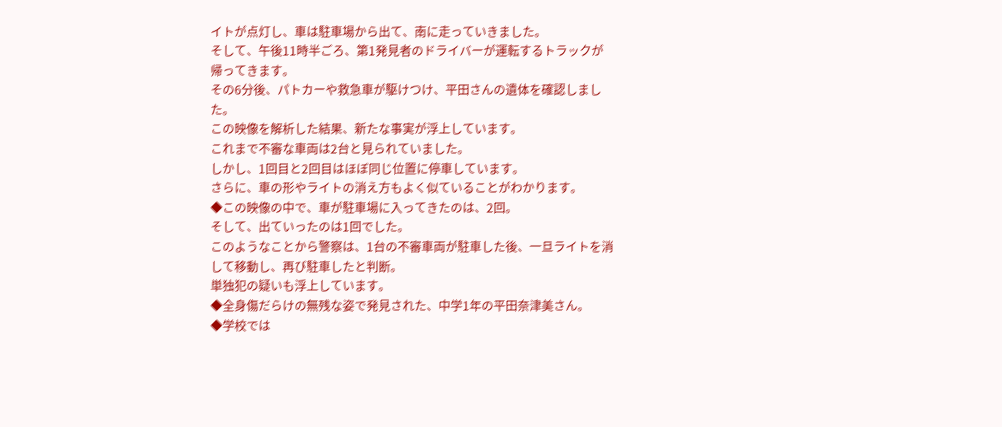イトが点灯し、車は駐車場から出て、南に走っていきました。
そして、午後11時半ごろ、第1発見者のドライバーが運転するトラックが帰ってきます。
その6分後、パトカーや救急車が駆けつけ、平田さんの遺体を確認しました。
この映像を解析した結果、新たな事実が浮上しています。
これまで不審な車両は2台と見られていました。
しかし、1回目と2回目はほぼ同じ位置に停車しています。
さらに、車の形やライトの消え方もよく似ていることがわかります。
◆この映像の中で、車が駐車場に入ってきたのは、2回。
そして、出ていったのは1回でした。
このようなことから警察は、1台の不審車両が駐車した後、一旦ライトを消して移動し、再び駐車したと判断。
単独犯の疑いも浮上しています。
◆全身傷だらけの無残な姿で発見された、中学1年の平田奈津美さん。
◆学校では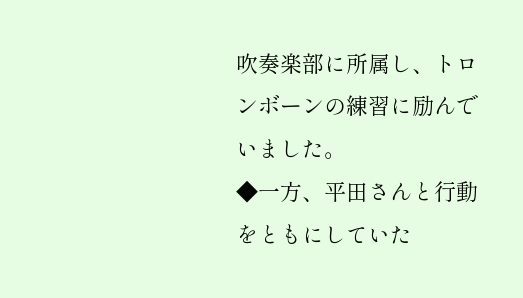吹奏楽部に所属し、トロンボーンの練習に励んでいました。
◆一方、平田さんと行動をともにしていた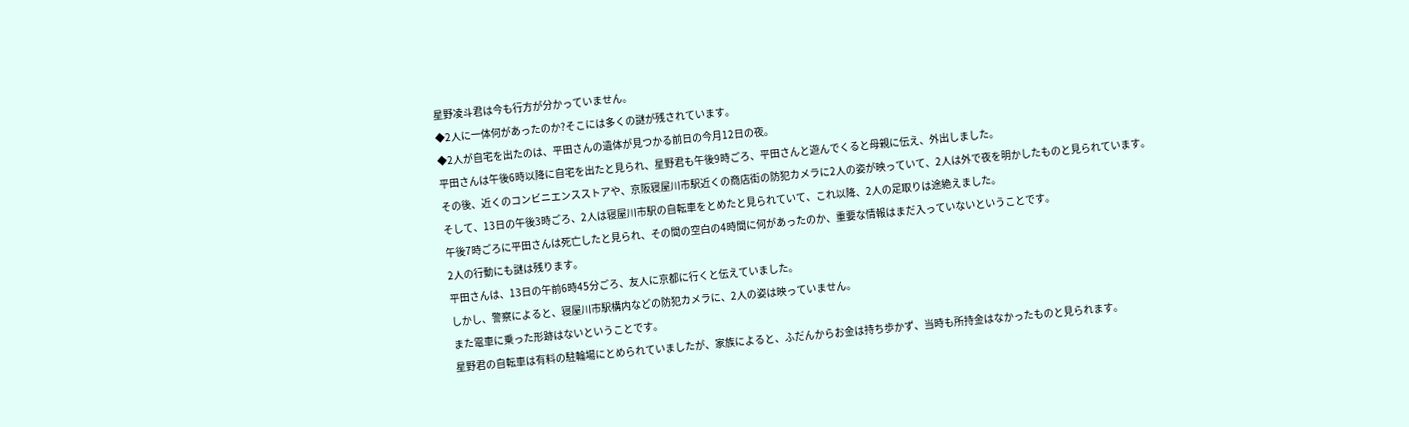星野凌斗君は今も行方が分かっていません。
◆2人に一体何があったのか?そこには多くの謎が残されています。
◆2人が自宅を出たのは、平田さんの遺体が見つかる前日の今月12日の夜。
平田さんは午後6時以降に自宅を出たと見られ、星野君も午後9時ごろ、平田さんと遊んでくると母親に伝え、外出しました。
その後、近くのコンビニエンスストアや、京阪寝屋川市駅近くの商店街の防犯カメラに2人の姿が映っていて、2人は外で夜を明かしたものと見られています。
そして、13日の午後3時ごろ、2人は寝屋川市駅の自転車をとめたと見られていて、これ以降、2人の足取りは途絶えました。
午後7時ごろに平田さんは死亡したと見られ、その間の空白の4時間に何があったのか、重要な情報はまだ入っていないということです。
2人の行動にも謎は残ります。
平田さんは、13日の午前6時45分ごろ、友人に京都に行くと伝えていました。
しかし、警察によると、寝屋川市駅構内などの防犯カメラに、2人の姿は映っていません。
また電車に乗った形跡はないということです。
星野君の自転車は有料の駐輪場にとめられていましたが、家族によると、ふだんからお金は持ち歩かず、当時も所持金はなかったものと見られます。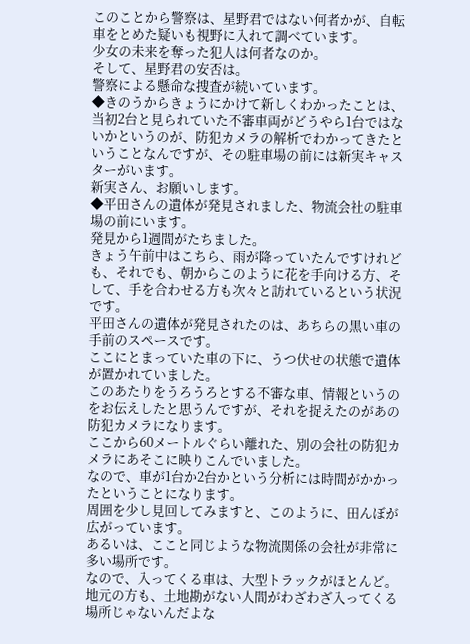このことから警察は、星野君ではない何者かが、自転車をとめた疑いも視野に入れて調べています。
少女の未来を奪った犯人は何者なのか。
そして、星野君の安否は。
警察による懸命な捜査が続いています。
◆きのうからきょうにかけて新しくわかったことは、当初2台と見られていた不審車両がどうやら1台ではないかというのが、防犯カメラの解析でわかってきたということなんですが、その駐車場の前には新実キャスターがいます。
新実さん、お願いします。
◆平田さんの遺体が発見されました、物流会社の駐車場の前にいます。
発見から1週間がたちました。
きょう午前中はこちら、雨が降っていたんですけれども、それでも、朝からこのように花を手向ける方、そして、手を合わせる方も次々と訪れているという状況です。
平田さんの遺体が発見されたのは、あちらの黒い車の手前のスペースです。
ここにとまっていた車の下に、うつ伏せの状態で遺体が置かれていました。
このあたりをうろうろとする不審な車、情報というのをお伝えしたと思うんですが、それを捉えたのがあの防犯カメラになります。
ここから60メートルぐらい離れた、別の会社の防犯カメラにあそこに映りこんでいました。
なので、車が1台か2台かという分析には時間がかかったということになります。
周囲を少し見回してみますと、このように、田んぼが広がっています。
あるいは、ここと同じような物流関係の会社が非常に多い場所です。
なので、入ってくる車は、大型トラックがほとんど。
地元の方も、土地勘がない人間がわざわざ入ってくる場所じゃないんだよな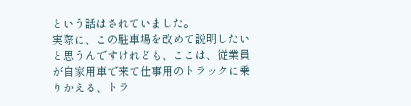という話はされていました。
実際に、この駐車場を改めて説明したいと思うんですけれども、ここは、従業員が自家用車で来て仕事用のトラックに乗りかえる、トラ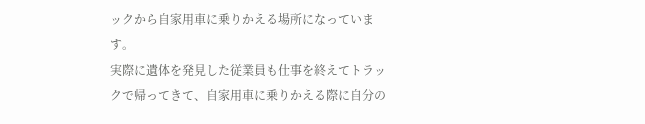ックから自家用車に乗りかえる場所になっています。
実際に遺体を発見した従業員も仕事を終えてトラックで帰ってきて、自家用車に乗りかえる際に自分の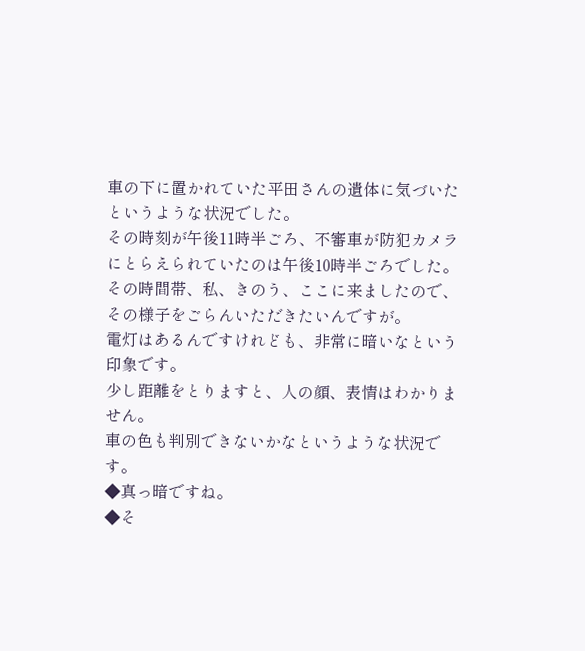車の下に置かれていた平田さんの遺体に気づいたというような状況でした。
その時刻が午後11時半ごろ、不審車が防犯カメラにとらえられていたのは午後10時半ごろでした。
その時間帯、私、きのう、ここに来ましたので、その様子をごらんいただきたいんですが。
電灯はあるんですけれども、非常に暗いなという印象です。
少し距離をとりますと、人の顔、表情はわかりません。
車の色も判別できないかなというような状況です。
◆真っ暗ですね。
◆そ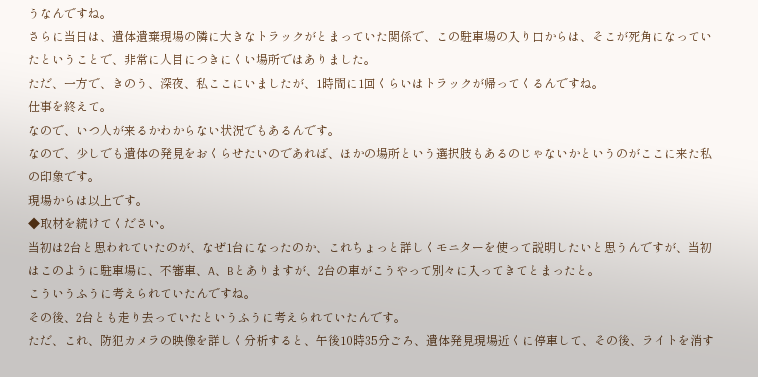うなんですね。
さらに当日は、遺体遺棄現場の隣に大きなトラックがとまっていた関係で、この駐車場の入り口からは、そこが死角になっていたということで、非常に人目につきにくい場所ではありました。
ただ、一方で、きのう、深夜、私ここにいましたが、1時間に1回くらいはトラックが帰ってくるんですね。
仕事を終えて。
なので、いつ人が来るかわからない状況でもあるんです。
なので、少しでも遺体の発見をおくらせたいのであれば、ほかの場所という選択肢もあるのじゃないかというのがここに来た私の印象です。
現場からは以上です。
◆取材を続けてください。
当初は2台と思われていたのが、なぜ1台になったのか、これちょっと詳しくモニターを使って説明したいと思うんですが、当初はこのように駐車場に、不審車、A、Bとありますが、2台の車がこうやって別々に入ってきてとまったと。
こういうふうに考えられていたんですね。
その後、2台とも走り去っていたというふうに考えられていたんです。
ただ、これ、防犯カメラの映像を詳しく分析すると、午後10時35分ごろ、遺体発見現場近くに停車して、その後、ライトを消す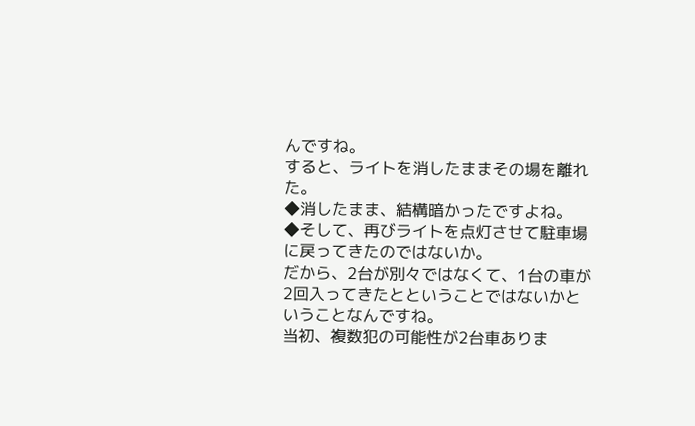んですね。
すると、ライトを消したままその場を離れた。
◆消したまま、結構暗かったですよね。
◆そして、再びライトを点灯させて駐車場に戻ってきたのではないか。
だから、2台が別々ではなくて、1台の車が2回入ってきたとということではないかということなんですね。
当初、複数犯の可能性が2台車ありま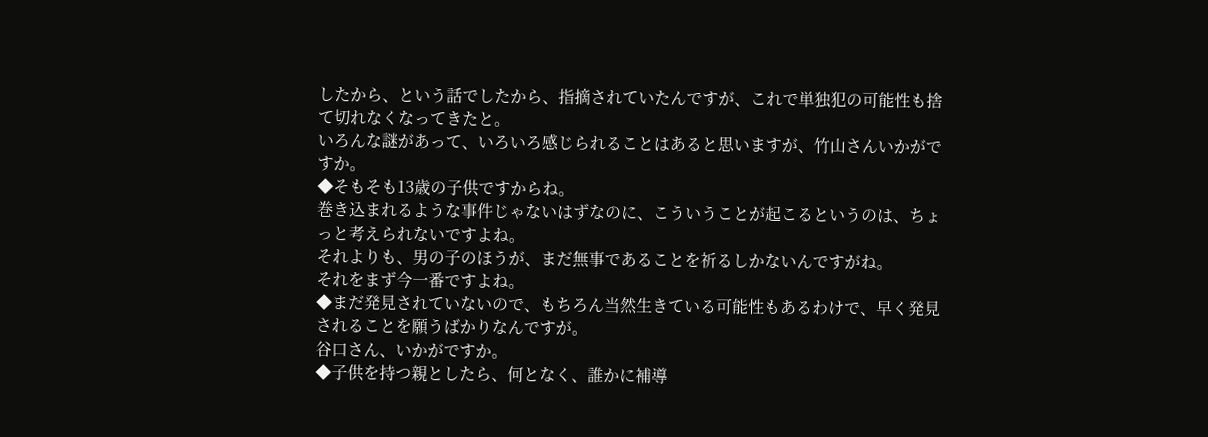したから、という話でしたから、指摘されていたんですが、これで単独犯の可能性も捨て切れなくなってきたと。
いろんな謎があって、いろいろ感じられることはあると思いますが、竹山さんいかがですか。
◆そもそも13歳の子供ですからね。
巻き込まれるような事件じゃないはずなのに、こういうことが起こるというのは、ちょっと考えられないですよね。
それよりも、男の子のほうが、まだ無事であることを祈るしかないんですがね。
それをまず今一番ですよね。
◆まだ発見されていないので、もちろん当然生きている可能性もあるわけで、早く発見されることを願うばかりなんですが。
谷口さん、いかがですか。
◆子供を持つ親としたら、何となく、誰かに補導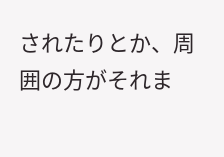されたりとか、周囲の方がそれま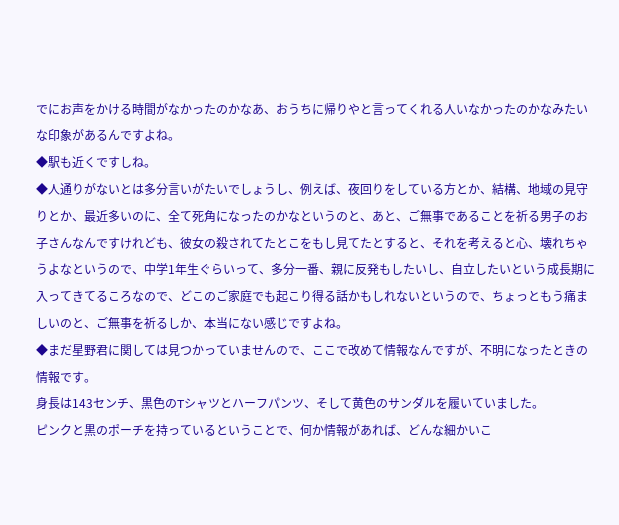でにお声をかける時間がなかったのかなあ、おうちに帰りやと言ってくれる人いなかったのかなみたいな印象があるんですよね。
◆駅も近くですしね。
◆人通りがないとは多分言いがたいでしょうし、例えば、夜回りをしている方とか、結構、地域の見守りとか、最近多いのに、全て死角になったのかなというのと、あと、ご無事であることを祈る男子のお子さんなんですけれども、彼女の殺されてたとこをもし見てたとすると、それを考えると心、壊れちゃうよなというので、中学1年生ぐらいって、多分一番、親に反発もしたいし、自立したいという成長期に入ってきてるころなので、どこのご家庭でも起こり得る話かもしれないというので、ちょっともう痛ましいのと、ご無事を祈るしか、本当にない感じですよね。
◆まだ星野君に関しては見つかっていませんので、ここで改めて情報なんですが、不明になったときの情報です。
身長は143センチ、黒色のTシャツとハーフパンツ、そして黄色のサンダルを履いていました。
ピンクと黒のポーチを持っているということで、何か情報があれば、どんな細かいこ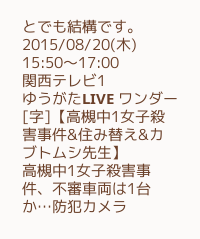とでも結構です。
2015/08/20(木) 15:50〜17:00
関西テレビ1
ゆうがたLIVE ワンダー[字]【高槻中1女子殺害事件&住み替え&カブトムシ先生】
高槻中1女子殺害事件、不審車両は1台か…防犯カメラ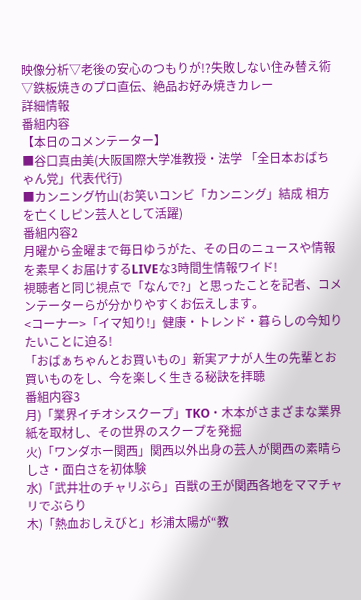映像分析▽老後の安心のつもりが!?失敗しない住み替え術▽鉄板焼きのプロ直伝、絶品お好み焼きカレー
詳細情報
番組内容
【本日のコメンテーター】
■谷口真由美(大阪国際大学准教授・法学 「全日本おばちゃん党」代表代行)
■カンニング竹山(お笑いコンビ「カンニング」結成 相方を亡くしピン芸人として活躍)
番組内容2
月曜から金曜まで毎日ゆうがた、その日のニュースや情報を素早くお届けするLIVEな3時間生情報ワイド!
視聴者と同じ視点で「なんで?」と思ったことを記者、コメンテーターらが分かりやすくお伝えします。
<コーナー>「イマ知り!」健康・トレンド・暮らしの今知りたいことに迫る!
「おばぁちゃんとお買いもの」新実アナが人生の先輩とお買いものをし、今を楽しく生きる秘訣を拝聴
番組内容3
月)「業界イチオシスクープ」TKO・木本がさまざまな業界紙を取材し、その世界のスクープを発掘
火)「ワンダホー関西」関西以外出身の芸人が関西の素晴らしさ・面白さを初体験
水)「武井壮のチャリぶら」百獣の王が関西各地をママチャリでぶらり
木)「熱血おしえびと」杉浦太陽が“教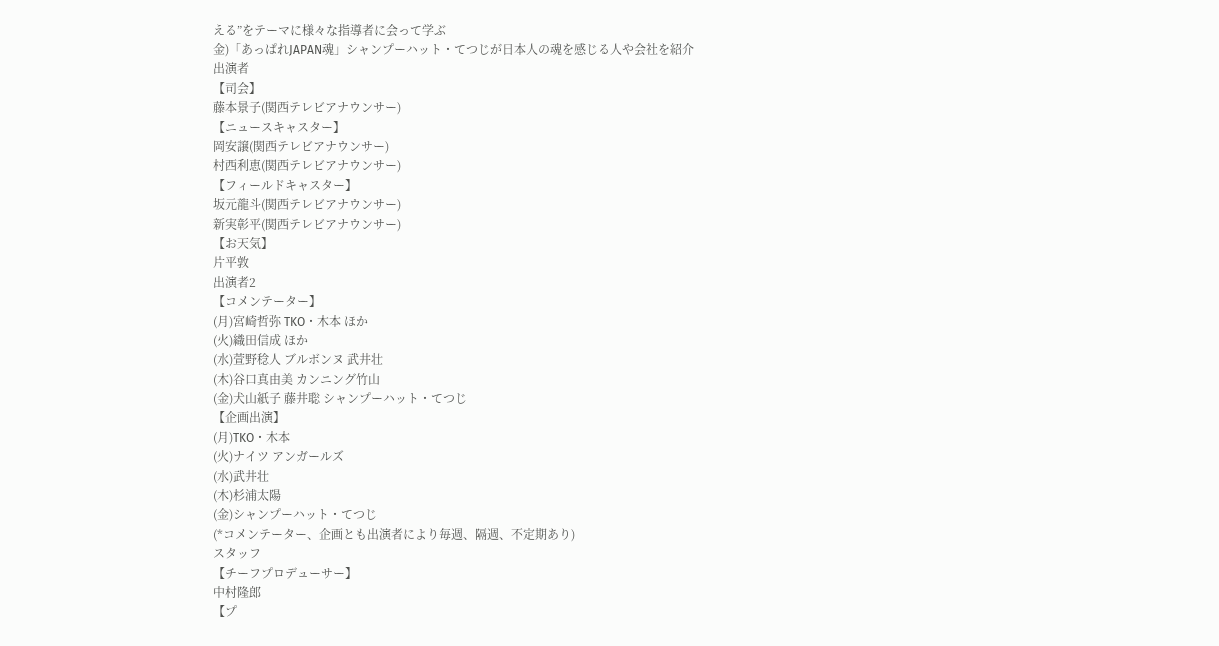える”をテーマに様々な指導者に会って学ぶ
金)「あっぱれJAPAN魂」シャンプーハット・てつじが日本人の魂を感じる人や会社を紹介
出演者
【司会】
藤本景子(関西テレビアナウンサー)
【ニュースキャスター】
岡安譲(関西テレビアナウンサー)
村西利恵(関西テレビアナウンサー)
【フィールドキャスター】
坂元龍斗(関西テレビアナウンサー)
新実彰平(関西テレビアナウンサー)
【お天気】
片平敦
出演者2
【コメンテーター】
(月)宮崎哲弥 TKO・木本 ほか
(火)織田信成 ほか
(水)萱野稔人 ブルボンヌ 武井壮
(木)谷口真由美 カンニング竹山
(金)犬山紙子 藤井聡 シャンプーハット・てつじ
【企画出演】
(月)TKO・木本
(火)ナイツ アンガールズ
(水)武井壮
(木)杉浦太陽
(金)シャンプーハット・てつじ
(*コメンテーター、企画とも出演者により毎週、隔週、不定期あり)
スタッフ
【チーフプロデューサー】
中村隆郎
【プ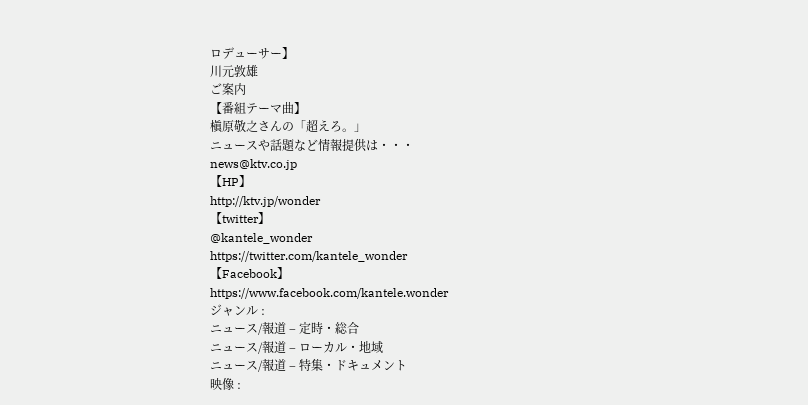ロデューサー】
川元敦雄
ご案内
【番組テーマ曲】
槇原敬之さんの「超えろ。」
ニュースや話題など情報提供は・・・
news@ktv.co.jp
【HP】
http://ktv.jp/wonder
【twitter】
@kantele_wonder
https://twitter.com/kantele_wonder
【Facebook】
https://www.facebook.com/kantele.wonder
ジャンル :
ニュース/報道 – 定時・総合
ニュース/報道 – ローカル・地域
ニュース/報道 – 特集・ドキュメント
映像 :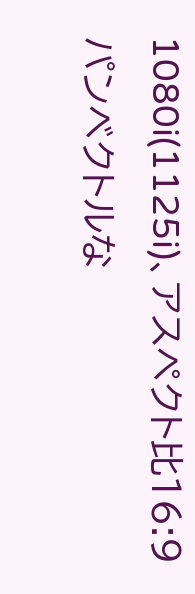1080i(1125i)、アスペクト比16:9 パンベクトルな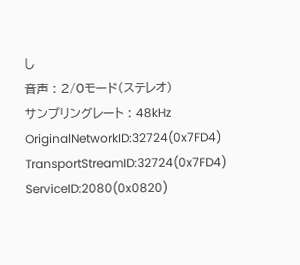し
音声 : 2/0モード(ステレオ)
サンプリングレート : 48kHz
OriginalNetworkID:32724(0x7FD4)
TransportStreamID:32724(0x7FD4)
ServiceID:2080(0x0820)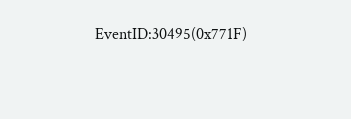EventID:30495(0x771F)